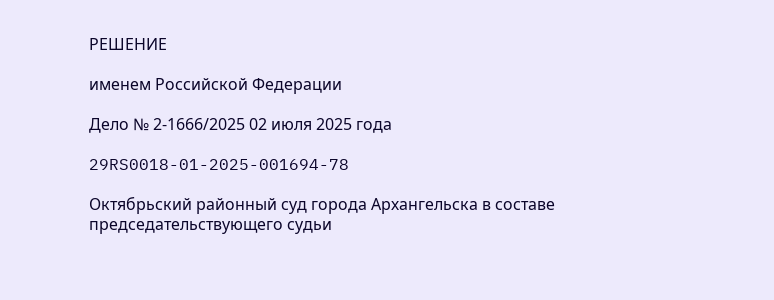РЕШЕНИЕ

именем Российской Федерации

Дело № 2-1666/2025 02 июля 2025 года

29RS0018-01-2025-001694-78

Октябрьский районный суд города Архангельска в составе председательствующего судьи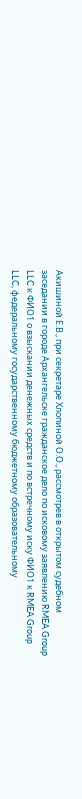Акишиной Е.В., при секретаре Хлопиной О.О., рассмотрев в открытом судебном заседании в городе Архангельске гражданское дело по исковому заявлению RMEA Group LLC к ФИО1 о взыскании денежных средств и по встречному иску ФИО1 к RMEA Group LLC, федеральному государственному бюджетному образовательному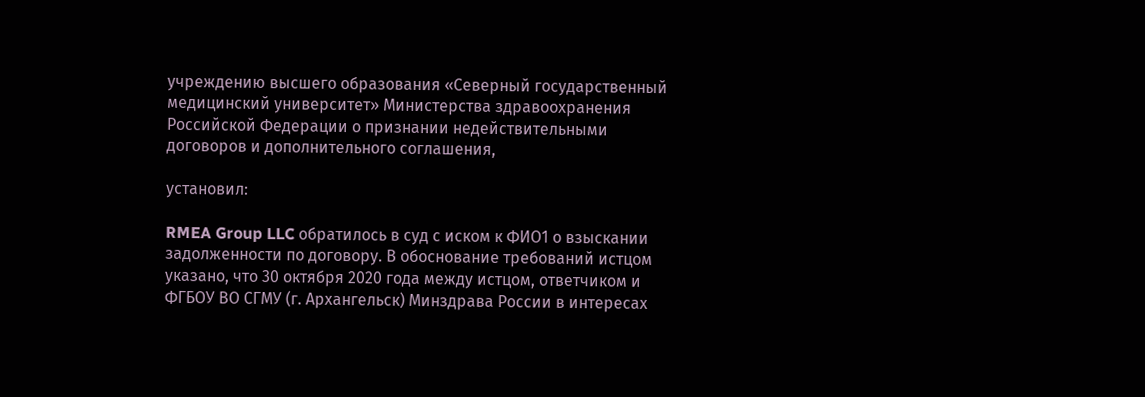учреждению высшего образования «Северный государственный медицинский университет» Министерства здравоохранения Российской Федерации о признании недействительными договоров и дополнительного соглашения,

установил:

RMEA Group LLC обратилось в суд с иском к ФИО1 о взыскании задолженности по договору. В обоснование требований истцом указано, что 30 октября 2020 года между истцом, ответчиком и ФГБОУ ВО СГМУ (г. Архангельск) Минздрава России в интересах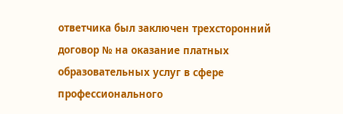ответчика был заключен трехсторонний договор № на оказание платных образовательных услуг в сфере профессионального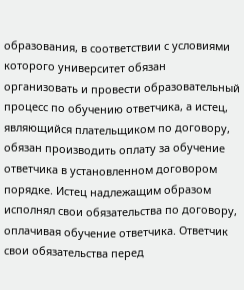образования, в соответствии с условиями которого университет обязан организовать и провести образовательный процесс по обучению ответчика, а истец, являющийся плательщиком по договору, обязан производить оплату за обучение ответчика в установленном договором порядке. Истец надлежащим образом исполнял свои обязательства по договору, оплачивая обучение ответчика. Ответчик свои обязательства перед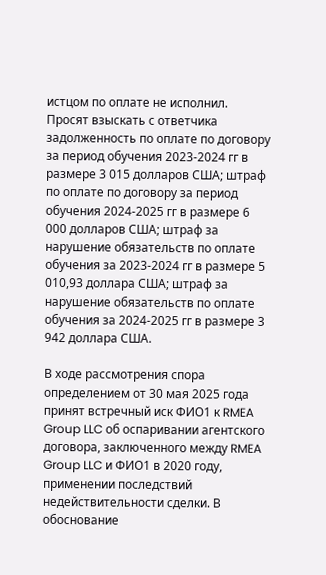истцом по оплате не исполнил. Просят взыскать с ответчика задолженность по оплате по договору за период обучения 2023-2024 гг в размере 3 015 долларов США; штраф по оплате по договору за период обучения 2024-2025 гг в размере 6 000 долларов США; штраф за нарушение обязательств по оплате обучения за 2023-2024 гг в размере 5 010,93 доллара США; штраф за нарушение обязательств по оплате обучения за 2024-2025 гг в размере 3 942 доллара США.

В ходе рассмотрения спора определением от 30 мая 2025 года принят встречный иск ФИО1 к RMEA Group LLC об оспаривании агентского договора, заключенного между RMEA Group LLC и ФИО1 в 2020 году, применении последствий недействительности сделки. В обоснование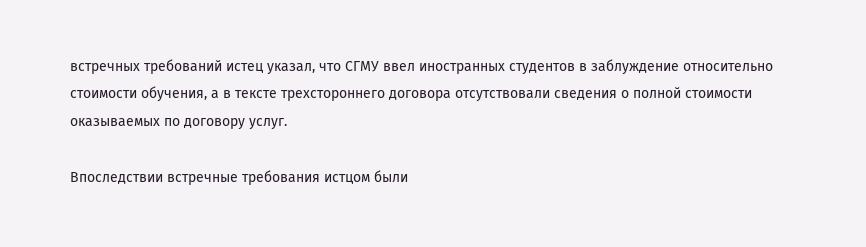встречных требований истец указал, что СГМУ ввел иностранных студентов в заблуждение относительно стоимости обучения, а в тексте трехстороннего договора отсутствовали сведения о полной стоимости оказываемых по договору услуг.

Впоследствии встречные требования истцом были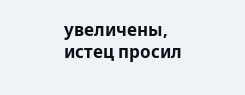увеличены, истец просил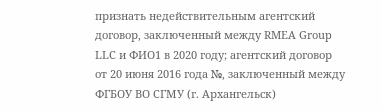признать недействительным агентский договор, заключенный между RMEA Group LLC и ФИО1 в 2020 году; агентский договор от 20 июня 2016 года №, заключенный между ФГБОУ ВО СГМУ (г. Архангельск)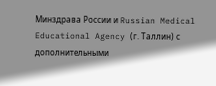Минздрава России и Russian Medical Educational Agency (г. Таллин) с дополнительными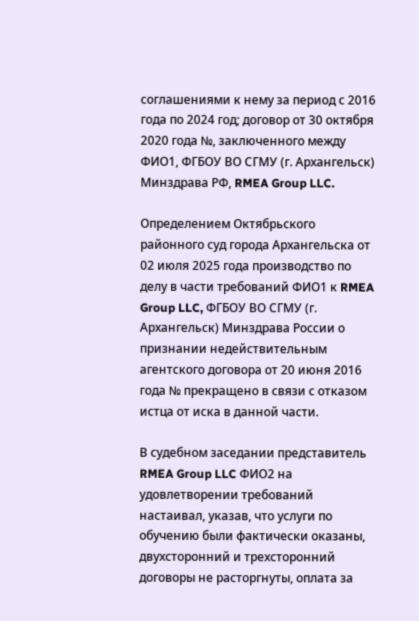соглашениями к нему за период с 2016 года по 2024 год; договор от 30 октября 2020 года №, заключенного между ФИО1, ФГБОУ ВО СГМУ (г. Архангельск) Минздрава РФ, RMEA Group LLC.

Определением Октябрьского районного суд города Архангельска от 02 июля 2025 года производство по делу в части требований ФИО1 к RMEA Group LLC, ФГБОУ ВО СГМУ (г. Архангельск) Минздрава России о признании недействительным агентского договора от 20 июня 2016 года № прекращено в связи с отказом истца от иска в данной части.

В судебном заседании представитель RMEA Group LLC ФИО2 на удовлетворении требований настаивал, указав, что услуги по обучению были фактически оказаны, двухсторонний и трехсторонний договоры не расторгнуты, оплата за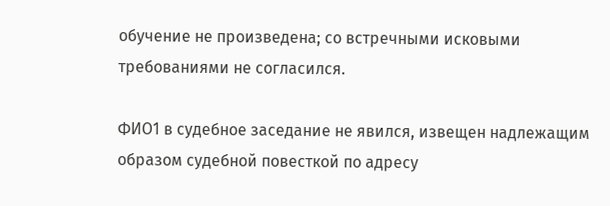обучение не произведена; со встречными исковыми требованиями не согласился.

ФИО1 в судебное заседание не явился, извещен надлежащим образом судебной повесткой по адресу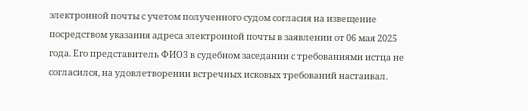электронной почты с учетом полученного судом согласия на извещение посредством указания адреса электронной почты в заявлении от 06 мая 2025 года. Его представитель ФИО3 в судебном заседании с требованиями истца не согласился, на удовлетворении встречных исковых требований настаивал.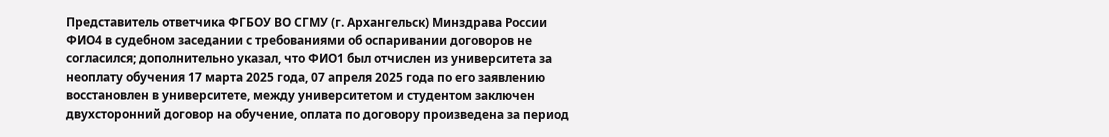Представитель ответчика ФГБОУ ВО СГМУ (г. Архангельск) Минздрава России ФИО4 в судебном заседании с требованиями об оспаривании договоров не согласился; дополнительно указал, что ФИО1 был отчислен из университета за неоплату обучения 17 марта 2025 года, 07 апреля 2025 года по его заявлению восстановлен в университете, между университетом и студентом заключен двухсторонний договор на обучение, оплата по договору произведена за период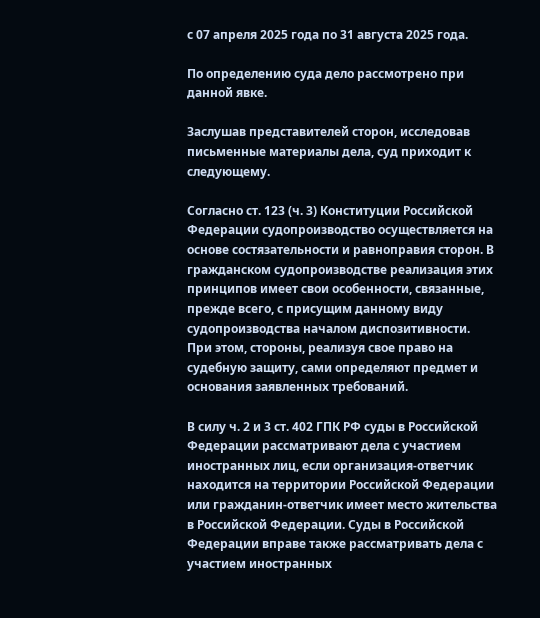с 07 апреля 2025 года по 31 августа 2025 года.

По определению суда дело рассмотрено при данной явке.

Заслушав представителей сторон, исследовав письменные материалы дела, суд приходит к следующему.

Согласно ст. 123 (ч. 3) Конституции Российской Федерации судопроизводство осуществляется на основе состязательности и равноправия сторон. В гражданском судопроизводстве реализация этих принципов имеет свои особенности, связанные, прежде всего, с присущим данному виду судопроизводства началом диспозитивности. При этом, стороны, реализуя свое право на судебную защиту, сами определяют предмет и основания заявленных требований.

В силу ч. 2 и 3 ст. 402 ГПК РФ суды в Российской Федерации рассматривают дела с участием иностранных лиц, если организация-ответчик находится на территории Российской Федерации или гражданин-ответчик имеет место жительства в Российской Федерации. Суды в Российской Федерации вправе также рассматривать дела с участием иностранных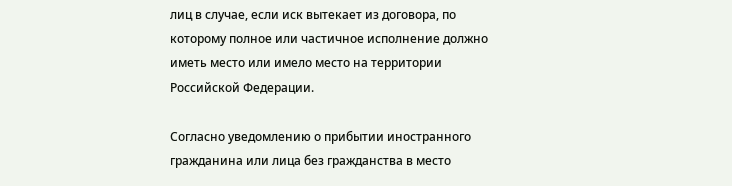лиц в случае, если иск вытекает из договора, по которому полное или частичное исполнение должно иметь место или имело место на территории Российской Федерации.

Согласно уведомлению о прибытии иностранного гражданина или лица без гражданства в место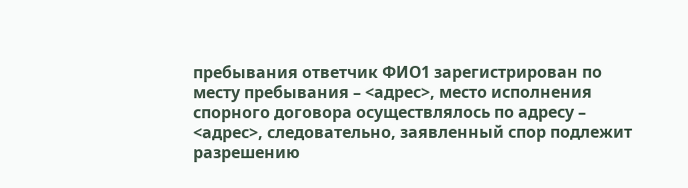пребывания ответчик ФИО1 зарегистрирован по месту пребывания – <адрес>, место исполнения спорного договора осуществлялось по адресу – <адрес>, следовательно, заявленный спор подлежит разрешению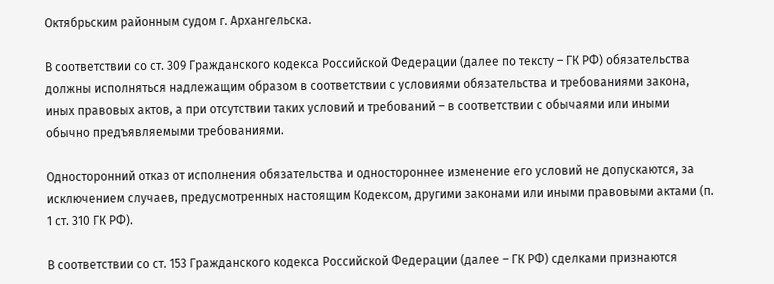Октябрьским районным судом г. Архангельска.

В соответствии со ст. 309 Гражданского кодекса Российской Федерации (далее по тексту – ГК РФ) обязательства должны исполняться надлежащим образом в соответствии с условиями обязательства и требованиями закона, иных правовых актов, а при отсутствии таких условий и требований – в соответствии с обычаями или иными обычно предъявляемыми требованиями.

Односторонний отказ от исполнения обязательства и одностороннее изменение его условий не допускаются, за исключением случаев, предусмотренных настоящим Кодексом, другими законами или иными правовыми актами (п. 1 ст. 310 ГК РФ).

В соответствии со ст. 153 Гражданского кодекса Российской Федерации (далее – ГК РФ) сделками признаются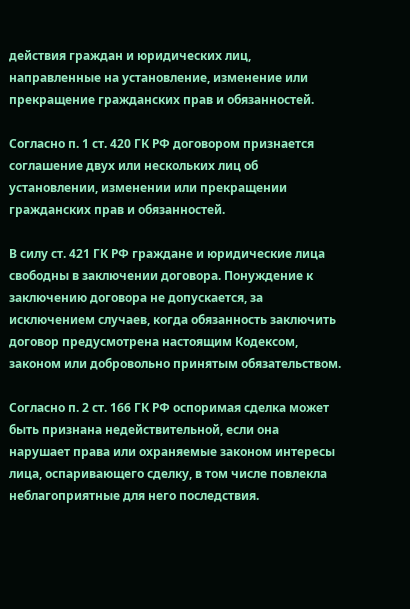действия граждан и юридических лиц, направленные на установление, изменение или прекращение гражданских прав и обязанностей.

Согласно п. 1 ст. 420 ГК РФ договором признается соглашение двух или нескольких лиц об установлении, изменении или прекращении гражданских прав и обязанностей.

В силу ст. 421 ГК РФ граждане и юридические лица свободны в заключении договора. Понуждение к заключению договора не допускается, за исключением случаев, когда обязанность заключить договор предусмотрена настоящим Кодексом, законом или добровольно принятым обязательством.

Согласно п. 2 ст. 166 ГК РФ оспоримая сделка может быть признана недействительной, если она нарушает права или охраняемые законом интересы лица, оспаривающего сделку, в том числе повлекла неблагоприятные для него последствия.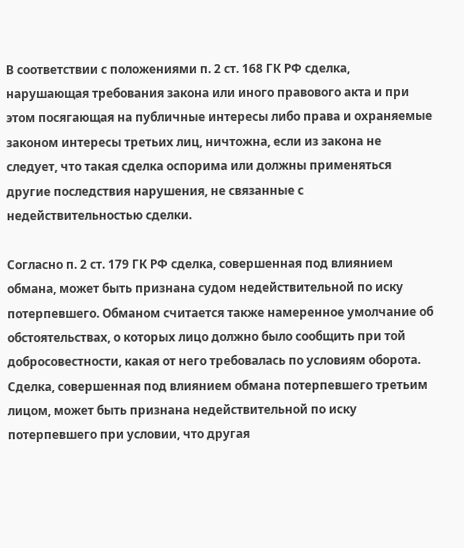В соответствии с положениями п. 2 ст. 168 ГК РФ сделка, нарушающая требования закона или иного правового акта и при этом посягающая на публичные интересы либо права и охраняемые законом интересы третьих лиц, ничтожна, если из закона не следует, что такая сделка оспорима или должны применяться другие последствия нарушения, не связанные с недействительностью сделки.

Согласно п. 2 ст. 179 ГК РФ сделка, совершенная под влиянием обмана, может быть признана судом недействительной по иску потерпевшего. Обманом считается также намеренное умолчание об обстоятельствах, о которых лицо должно было сообщить при той добросовестности, какая от него требовалась по условиям оборота. Сделка, совершенная под влиянием обмана потерпевшего третьим лицом, может быть признана недействительной по иску потерпевшего при условии, что другая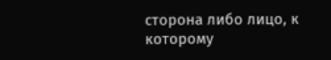сторона либо лицо, к которому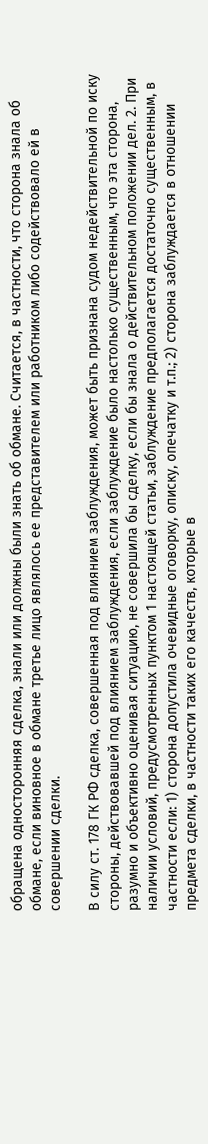обращена односторонняя сделка, знали или должны были знать об обмане. Считается, в частности, что сторона знала об обмане, если виновное в обмане третье лицо являлось ее представителем или работником либо содействовало ей в совершении сделки.

В силу ст. 178 ГК РФ сделка, совершенная под влиянием заблуждения, может быть признана судом недействительной по иску стороны, действовавшей под влиянием заблуждения, если заблуждение было настолько существенным, что эта сторона, разумно и объективно оценивая ситуацию, не совершила бы сделку, если бы знала о действительном положении дел. 2. При наличии условий, предусмотренных пунктом 1 настоящей статьи, заблуждение предполагается достаточно существенным, в частности если: 1) сторона допустила очевидные оговорку, описку, опечатку и т.п.; 2) сторона заблуждается в отношении предмета сделки, в частности таких его качеств, которые в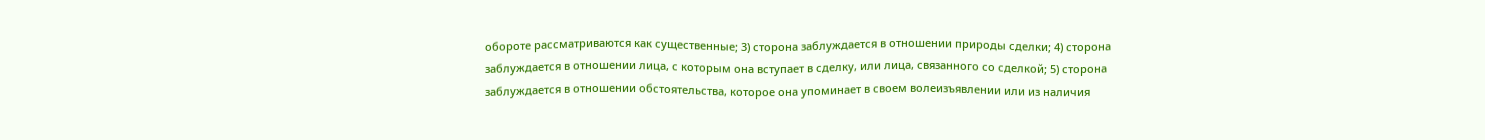обороте рассматриваются как существенные; 3) сторона заблуждается в отношении природы сделки; 4) сторона заблуждается в отношении лица, с которым она вступает в сделку, или лица, связанного со сделкой; 5) сторона заблуждается в отношении обстоятельства, которое она упоминает в своем волеизъявлении или из наличия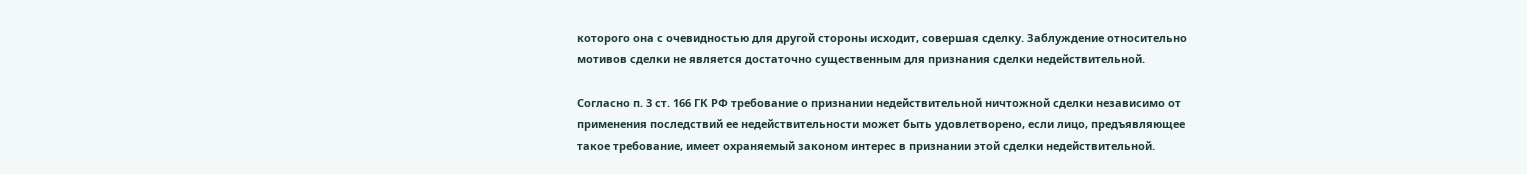которого она с очевидностью для другой стороны исходит, совершая сделку. Заблуждение относительно мотивов сделки не является достаточно существенным для признания сделки недействительной.

Согласно п. 3 ст. 166 ГК РФ требование о признании недействительной ничтожной сделки независимо от применения последствий ее недействительности может быть удовлетворено, если лицо, предъявляющее такое требование, имеет охраняемый законом интерес в признании этой сделки недействительной.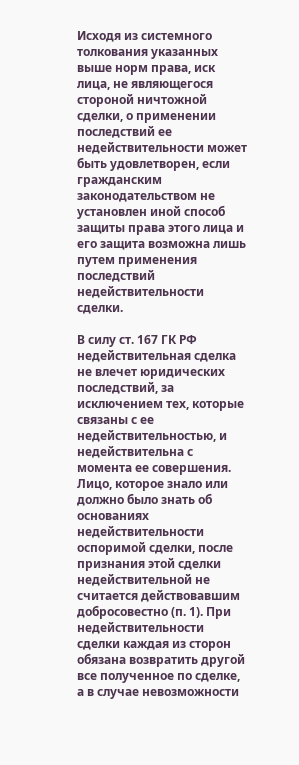Исходя из системного толкования указанных выше норм права, иск лица, не являющегося стороной ничтожной сделки, о применении последствий ее недействительности может быть удовлетворен, если гражданским законодательством не установлен иной способ защиты права этого лица и его защита возможна лишь путем применения последствий недействительности сделки.

В силу ст. 167 ГК РФ недействительная сделка не влечет юридических последствий, за исключением тех, которые связаны с ее недействительностью, и недействительна с момента ее совершения. Лицо, которое знало или должно было знать об основаниях недействительности оспоримой сделки, после признания этой сделки недействительной не считается действовавшим добросовестно (п. 1). При недействительности сделки каждая из сторон обязана возвратить другой все полученное по сделке, а в случае невозможности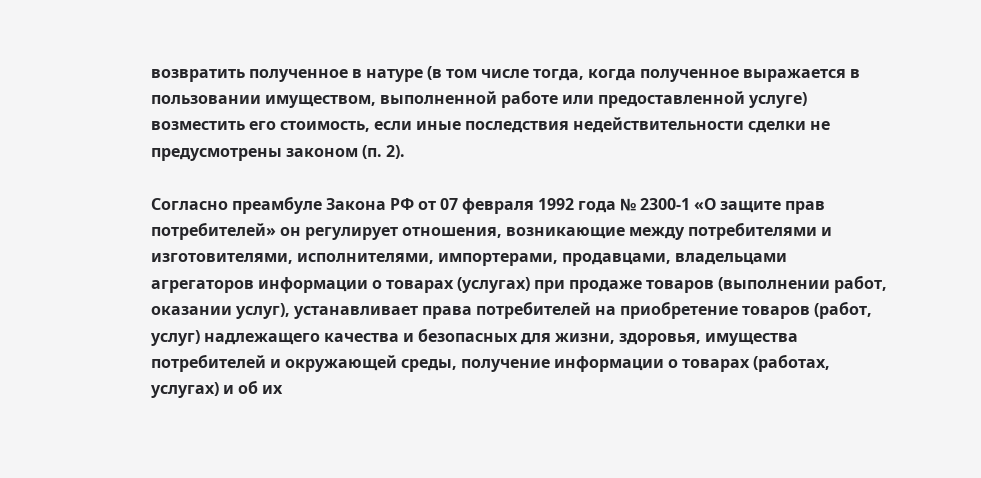возвратить полученное в натуре (в том числе тогда, когда полученное выражается в пользовании имуществом, выполненной работе или предоставленной услуге) возместить его стоимость, если иные последствия недействительности сделки не предусмотрены законом (п. 2).

Согласно преамбуле Закона РФ от 07 февраля 1992 года № 2300-1 «О защите прав потребителей» он регулирует отношения, возникающие между потребителями и изготовителями, исполнителями, импортерами, продавцами, владельцами агрегаторов информации о товарах (услугах) при продаже товаров (выполнении работ, оказании услуг), устанавливает права потребителей на приобретение товаров (работ, услуг) надлежащего качества и безопасных для жизни, здоровья, имущества потребителей и окружающей среды, получение информации о товарах (работах, услугах) и об их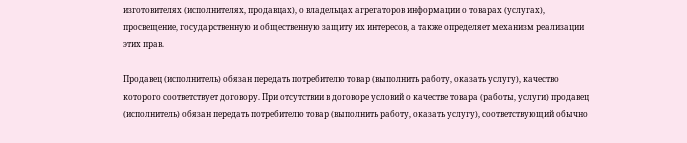изготовителях (исполнителях, продавцах), о владельцах агрегаторов информации о товарах (услугах), просвещение, государственную и общественную защиту их интересов, а также определяет механизм реализации этих прав.

Продавец (исполнитель) обязан передать потребителю товар (выполнить работу, оказать услугу), качество которого соответствует договору. При отсутствии в договоре условий о качестве товара (работы, услуги) продавец (исполнитель) обязан передать потребителю товар (выполнить работу, оказать услугу), соответствующий обычно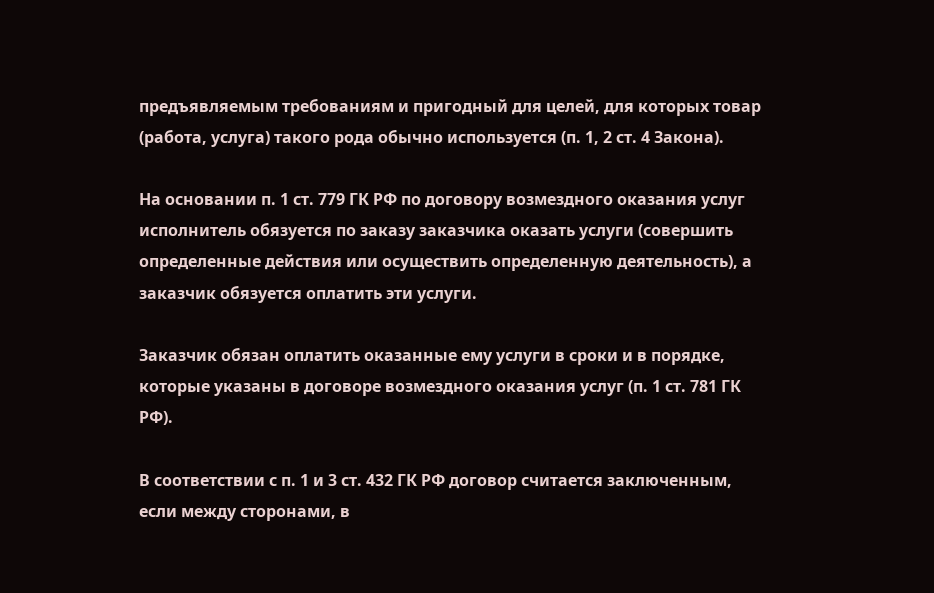предъявляемым требованиям и пригодный для целей, для которых товар (работа, услуга) такого рода обычно используется (п. 1, 2 ст. 4 Закона).

На основании п. 1 ст. 779 ГК РФ по договору возмездного оказания услуг исполнитель обязуется по заказу заказчика оказать услуги (совершить определенные действия или осуществить определенную деятельность), а заказчик обязуется оплатить эти услуги.

Заказчик обязан оплатить оказанные ему услуги в сроки и в порядке, которые указаны в договоре возмездного оказания услуг (п. 1 ст. 781 ГК РФ).

В соответствии с п. 1 и 3 ст. 432 ГК РФ договор считается заключенным, если между сторонами, в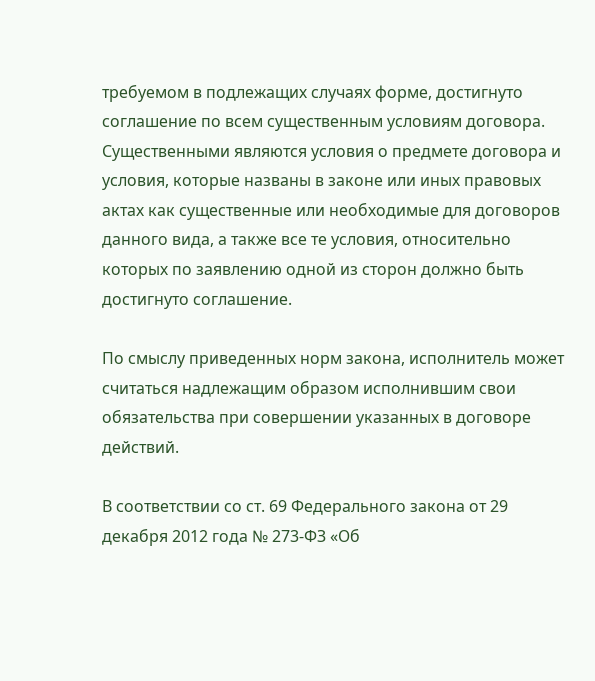требуемом в подлежащих случаях форме, достигнуто соглашение по всем существенным условиям договора. Существенными являются условия о предмете договора и условия, которые названы в законе или иных правовых актах как существенные или необходимые для договоров данного вида, а также все те условия, относительно которых по заявлению одной из сторон должно быть достигнуто соглашение.

По смыслу приведенных норм закона, исполнитель может считаться надлежащим образом исполнившим свои обязательства при совершении указанных в договоре действий.

В соответствии со ст. 69 Федерального закона от 29 декабря 2012 года № 273-ФЗ «Об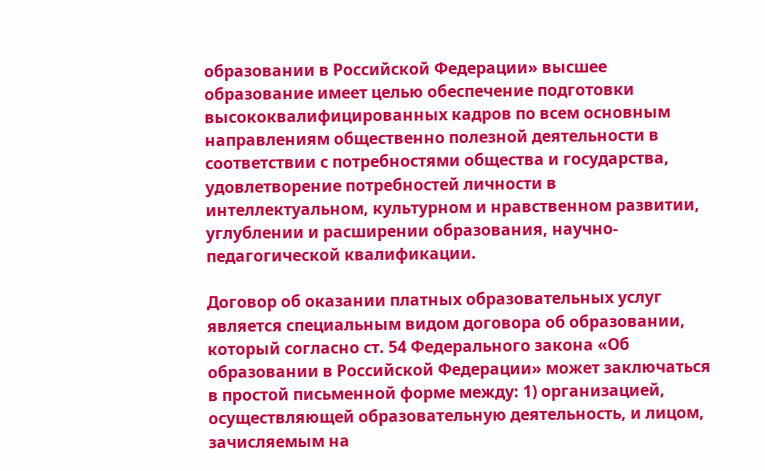образовании в Российской Федерации» высшее образование имеет целью обеспечение подготовки высококвалифицированных кадров по всем основным направлениям общественно полезной деятельности в соответствии с потребностями общества и государства, удовлетворение потребностей личности в интеллектуальном, культурном и нравственном развитии, углублении и расширении образования, научно-педагогической квалификации.

Договор об оказании платных образовательных услуг является специальным видом договора об образовании, который согласно ст. 54 Федерального закона «Об образовании в Российской Федерации» может заключаться в простой письменной форме между: 1) организацией, осуществляющей образовательную деятельность, и лицом, зачисляемым на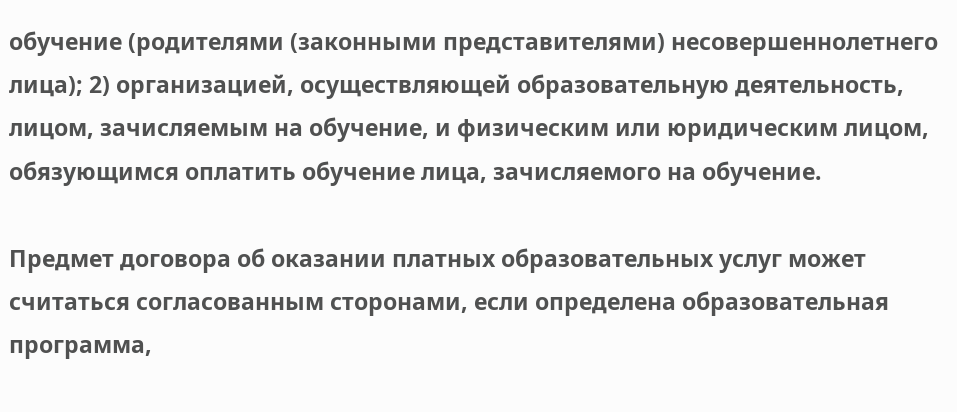обучение (родителями (законными представителями) несовершеннолетнего лица); 2) организацией, осуществляющей образовательную деятельность, лицом, зачисляемым на обучение, и физическим или юридическим лицом, обязующимся оплатить обучение лица, зачисляемого на обучение.

Предмет договора об оказании платных образовательных услуг может считаться согласованным сторонами, если определена образовательная программа,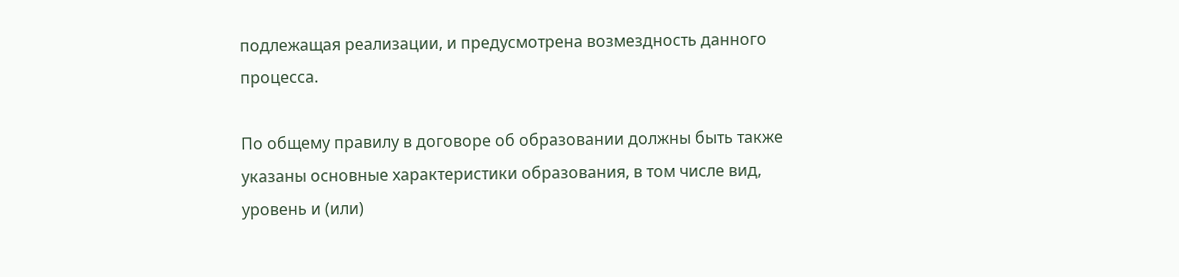подлежащая реализации, и предусмотрена возмездность данного процесса.

По общему правилу в договоре об образовании должны быть также указаны основные характеристики образования, в том числе вид, уровень и (или)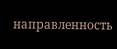направленность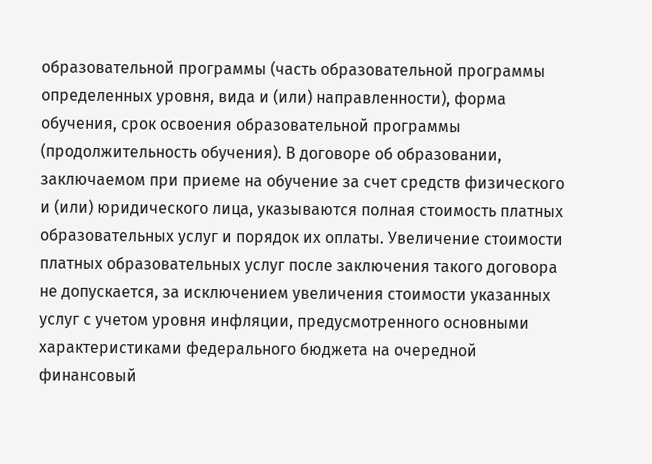образовательной программы (часть образовательной программы определенных уровня, вида и (или) направленности), форма обучения, срок освоения образовательной программы (продолжительность обучения). В договоре об образовании, заключаемом при приеме на обучение за счет средств физического и (или) юридического лица, указываются полная стоимость платных образовательных услуг и порядок их оплаты. Увеличение стоимости платных образовательных услуг после заключения такого договора не допускается, за исключением увеличения стоимости указанных услуг с учетом уровня инфляции, предусмотренного основными характеристиками федерального бюджета на очередной финансовый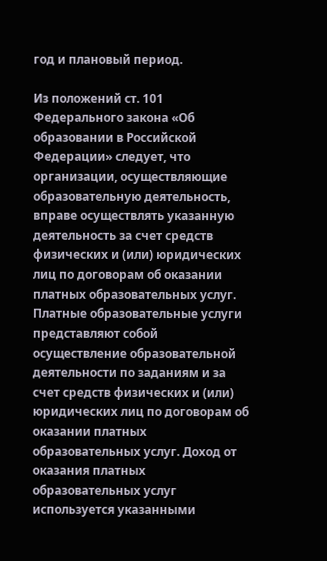год и плановый период.

Из положений ст. 101 Федерального закона «Об образовании в Российской Федерации» следует, что организации, осуществляющие образовательную деятельность, вправе осуществлять указанную деятельность за счет средств физических и (или) юридических лиц по договорам об оказании платных образовательных услуг. Платные образовательные услуги представляют собой осуществление образовательной деятельности по заданиям и за счет средств физических и (или) юридических лиц по договорам об оказании платных образовательных услуг. Доход от оказания платных образовательных услуг используется указанными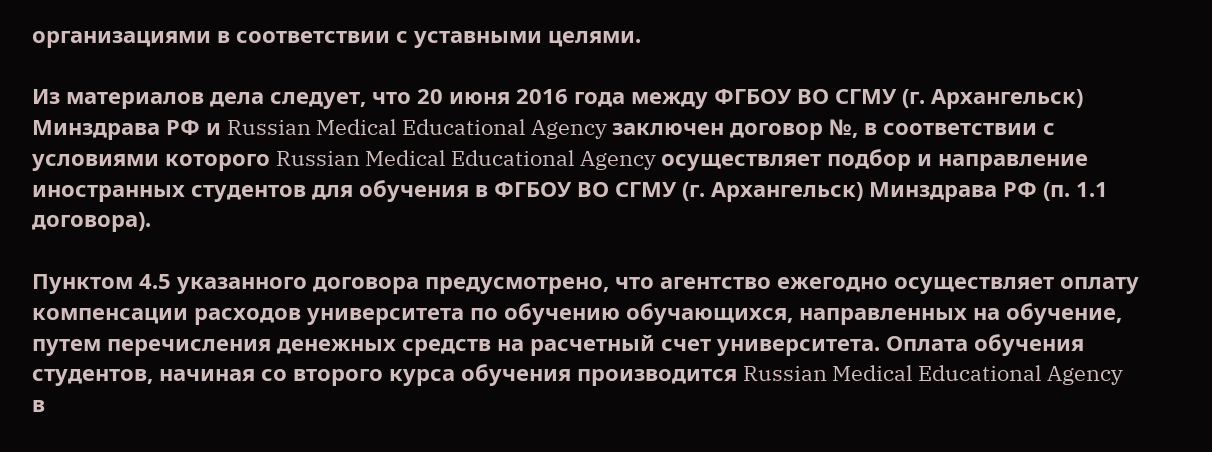организациями в соответствии с уставными целями.

Из материалов дела следует, что 20 июня 2016 года между ФГБОУ ВО СГМУ (г. Архангельск) Минздрава РФ и Russian Medical Educational Agency заключен договор №, в соответствии с условиями которого Russian Medical Educational Agency осуществляет подбор и направление иностранных студентов для обучения в ФГБОУ ВО СГМУ (г. Архангельск) Минздрава РФ (п. 1.1 договора).

Пунктом 4.5 указанного договора предусмотрено, что агентство ежегодно осуществляет оплату компенсации расходов университета по обучению обучающихся, направленных на обучение, путем перечисления денежных средств на расчетный счет университета. Оплата обучения студентов, начиная со второго курса обучения производится Russian Medical Educational Agency в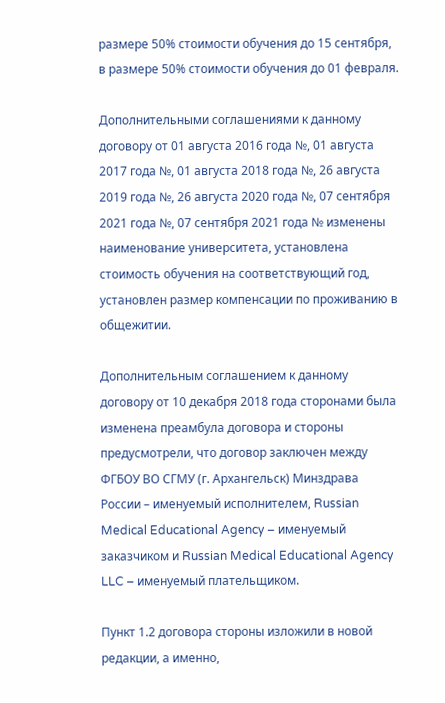размере 50% стоимости обучения до 15 сентября, в размере 50% стоимости обучения до 01 февраля.

Дополнительными соглашениями к данному договору от 01 августа 2016 года №, 01 августа 2017 года №, 01 августа 2018 года №, 26 августа 2019 года №, 26 августа 2020 года №, 07 сентября 2021 года №, 07 сентября 2021 года № изменены наименование университета, установлена стоимость обучения на соответствующий год, установлен размер компенсации по проживанию в общежитии.

Дополнительным соглашением к данному договору от 10 декабря 2018 года сторонами была изменена преамбула договора и стороны предусмотрели, что договор заключен между ФГБОУ ВО СГМУ (г. Архангельск) Минздрава России – именуемый исполнителем, Russian Medical Educational Agency – именуемый заказчиком и Russian Medical Educational Agency LLC – именуемый плательщиком.

Пункт 1.2 договора стороны изложили в новой редакции, а именно,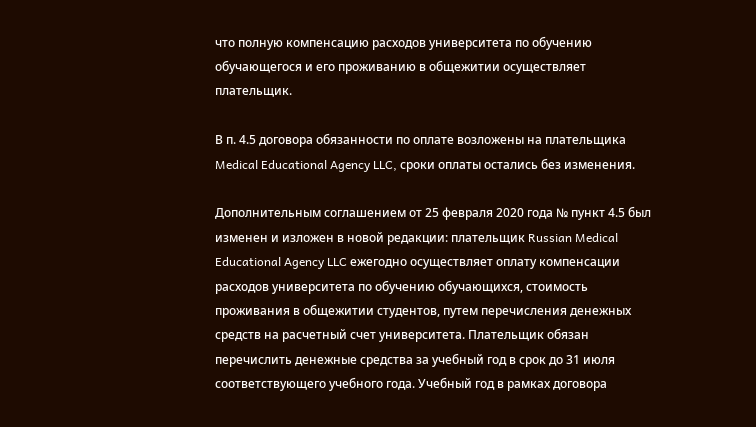что полную компенсацию расходов университета по обучению обучающегося и его проживанию в общежитии осуществляет плательщик.

В п. 4.5 договора обязанности по оплате возложены на плательщика Medical Educational Agency LLC, сроки оплаты остались без изменения.

Дополнительным соглашением от 25 февраля 2020 года № пункт 4.5 был изменен и изложен в новой редакции: плательщик Russian Medical Educational Agency LLC ежегодно осуществляет оплату компенсации расходов университета по обучению обучающихся, стоимость проживания в общежитии студентов, путем перечисления денежных средств на расчетный счет университета. Плательщик обязан перечислить денежные средства за учебный год в срок до 31 июля соответствующего учебного года. Учебный год в рамках договора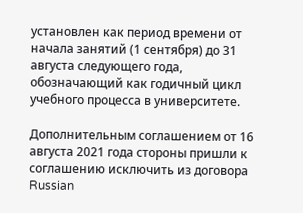установлен как период времени от начала занятий (1 сентября) до 31 августа следующего года, обозначающий как годичный цикл учебного процесса в университете.

Дополнительным соглашением от 16 августа 2021 года стороны пришли к соглашению исключить из договора Russian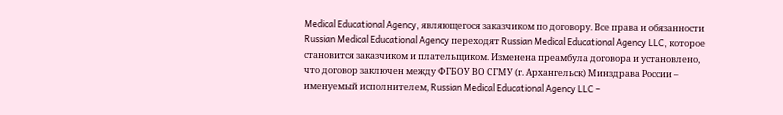Medical Educational Agency, являющегося заказчиком по договору. Все права и обязанности Russian Medical Educational Agency переходят Russian Medical Educational Agency LLC, которое становится заказчиком и плательщиком. Изменена преамбула договора и установлено, что договор заключен между ФГБОУ ВО СГМУ (г. Архангельск) Минздрава России – именуемый исполнителем, Russian Medical Educational Agency LLC –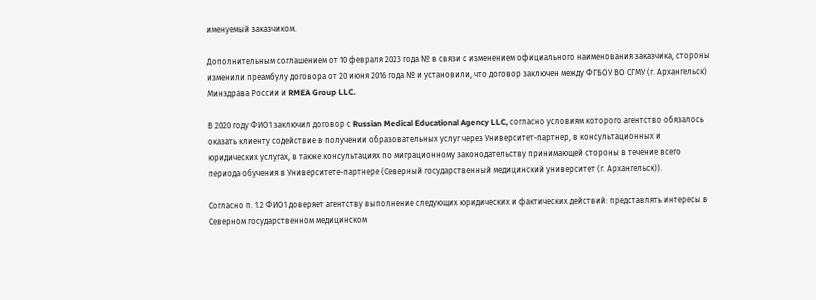именуемый заказчиком.

Дополнительным соглашением от 10 февраля 2023 года № в связи с изменением официального наименования заказчика, стороны изменили преамбулу договора от 20 июня 2016 года № и установили, что договор заключен между ФГБОУ ВО СГМУ (г. Архангельск) Минздрава России и RMEA Group LLC.

В 2020 году ФИО1 заключил договор с Russian Medical Educational Agency LLC, согласно условиям которого агентство обязалось оказать клиенту содействие в получении образовательных услуг через Университет-партнер, в консультационных и юридических услугах, в также консультациях по миграционному законодательству принимающей стороны в течение всего периода обучения в Университете-партнере (Северный государственный медицинский университет (г. Архангельск)).

Согласно п. 1.2 ФИО1 доверяет агентству выполнение следующих юридических и фактических действий: представлять интересы в Северном государственном медицинском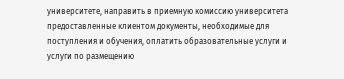университете, направить в приемную комиссию университета предоставленные клиентом документы, необходимые для поступления и обучения, оплатить образовательные услуги и услуги по размещению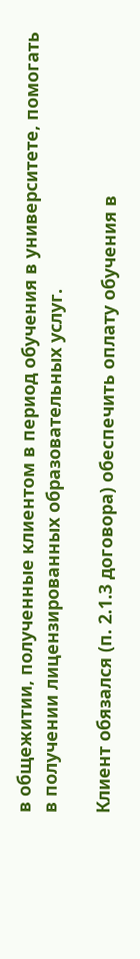в общежитии, полученные клиентом в период обучения в университете, помогать в получении лицензированных образовательных услуг.

Клиент обязался (п. 2.1.3 договора) обеспечить оплату обучения в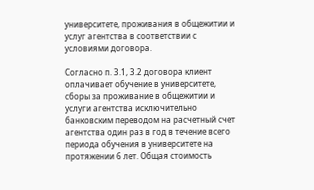университете, проживания в общежитии и услуг агентства в соответствии с условиями договора.

Согласно п. 3.1, 3.2 договора клиент оплачивает обучение в университете, сборы за проживание в общежитии и услуги агентства исключительно банковским переводом на расчетный счет агентства один раз в год в течение всего периода обучения в университете на протяжении 6 лет. Общая стоимость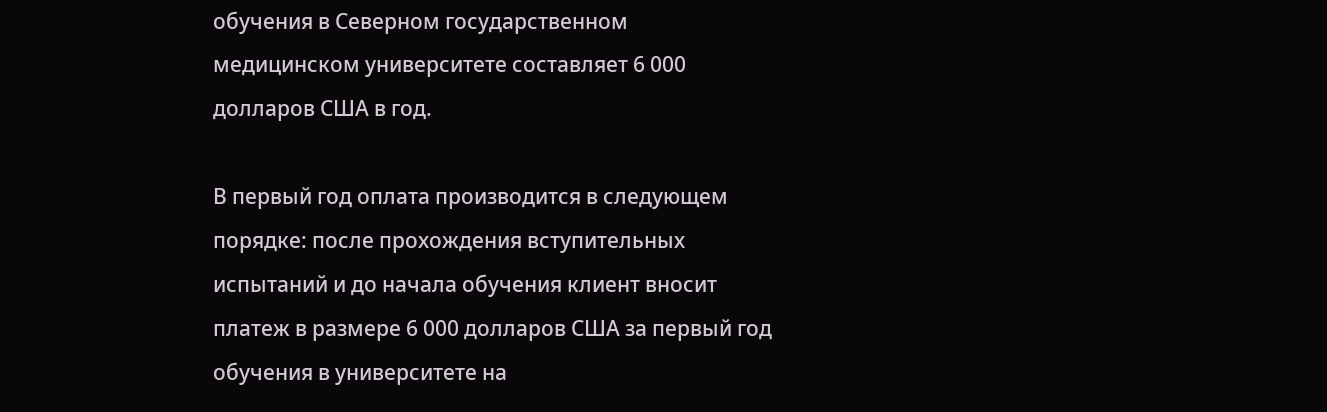обучения в Северном государственном медицинском университете составляет 6 000 долларов США в год.

В первый год оплата производится в следующем порядке: после прохождения вступительных испытаний и до начала обучения клиент вносит платеж в размере 6 000 долларов США за первый год обучения в университете на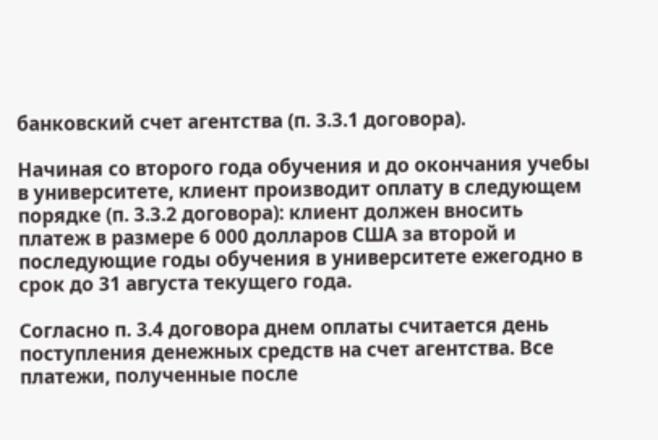банковский счет агентства (п. 3.3.1 договора).

Начиная со второго года обучения и до окончания учебы в университете, клиент производит оплату в следующем порядке (п. 3.3.2 договора): клиент должен вносить платеж в размере 6 000 долларов США за второй и последующие годы обучения в университете ежегодно в срок до 31 августа текущего года.

Согласно п. 3.4 договора днем оплаты считается день поступления денежных средств на счет агентства. Все платежи, полученные после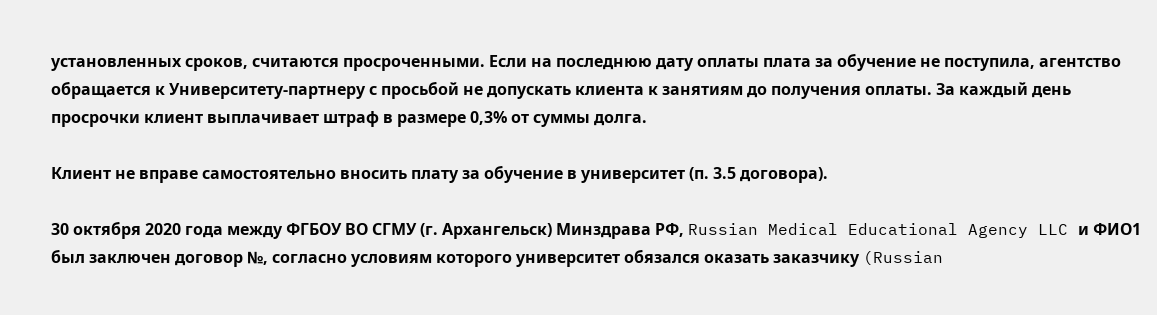установленных сроков, считаются просроченными. Если на последнюю дату оплаты плата за обучение не поступила, агентство обращается к Университету-партнеру с просьбой не допускать клиента к занятиям до получения оплаты. За каждый день просрочки клиент выплачивает штраф в размере 0,3% от суммы долга.

Клиент не вправе самостоятельно вносить плату за обучение в университет (п. 3.5 договора).

30 октября 2020 года между ФГБОУ ВО СГМУ (г. Архангельск) Минздрава РФ, Russian Medical Educational Agency LLC и ФИО1 был заключен договор №, согласно условиям которого университет обязался оказать заказчику (Russian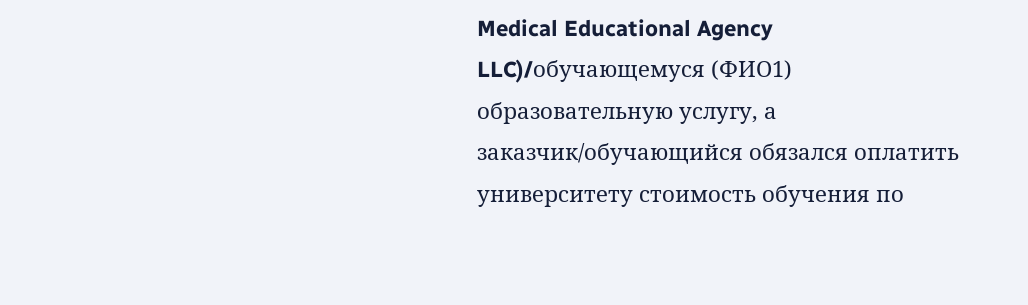Medical Educational Agency LLC)/обучающемуся (ФИО1) образовательную услугу, а заказчик/обучающийся обязался оплатить университету стоимость обучения по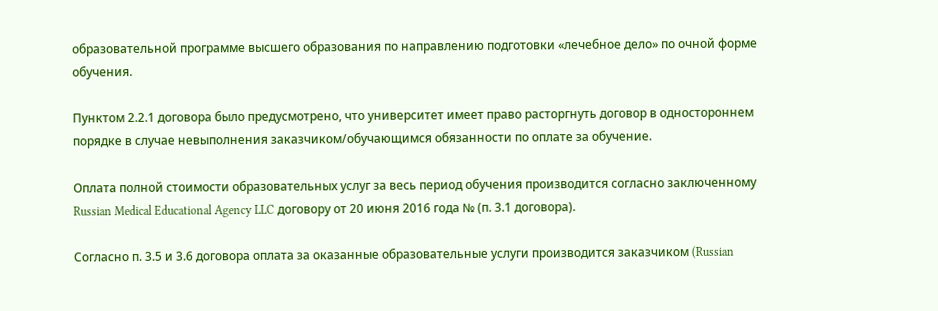образовательной программе высшего образования по направлению подготовки «лечебное дело» по очной форме обучения.

Пунктом 2.2.1 договора было предусмотрено, что университет имеет право расторгнуть договор в одностороннем порядке в случае невыполнения заказчиком/обучающимся обязанности по оплате за обучение.

Оплата полной стоимости образовательных услуг за весь период обучения производится согласно заключенному Russian Medical Educational Agency LLC договору от 20 июня 2016 года № (п. 3.1 договора).

Согласно п. 3.5 и 3.6 договора оплата за оказанные образовательные услуги производится заказчиком (Russian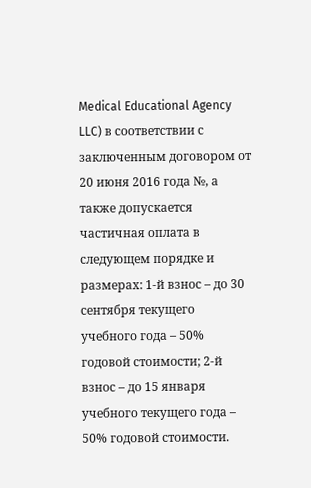Medical Educational Agency LLC) в соответствии с заключенным договором от 20 июня 2016 года №, а также допускается частичная оплата в следующем порядке и размерах: 1-й взнос – до 30 сентября текущего учебного года – 50% годовой стоимости; 2-й взнос – до 15 января учебного текущего года – 50% годовой стоимости.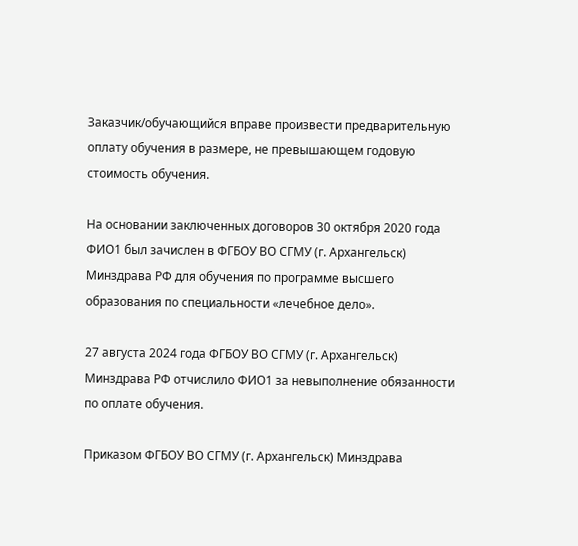Заказчик/обучающийся вправе произвести предварительную оплату обучения в размере, не превышающем годовую стоимость обучения.

На основании заключенных договоров 30 октября 2020 года ФИО1 был зачислен в ФГБОУ ВО СГМУ (г. Архангельск) Минздрава РФ для обучения по программе высшего образования по специальности «лечебное дело».

27 августа 2024 года ФГБОУ ВО СГМУ (г. Архангельск) Минздрава РФ отчислило ФИО1 за невыполнение обязанности по оплате обучения.

Приказом ФГБОУ ВО СГМУ (г. Архангельск) Минздрава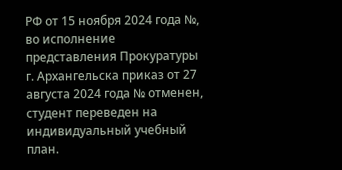РФ от 15 ноября 2024 года №, во исполнение представления Прокуратуры г. Архангельска приказ от 27 августа 2024 года № отменен, студент переведен на индивидуальный учебный план.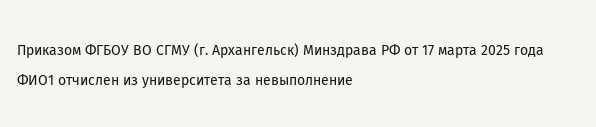Приказом ФГБОУ ВО СГМУ (г. Архангельск) Минздрава РФ от 17 марта 2025 года ФИО1 отчислен из университета за невыполнение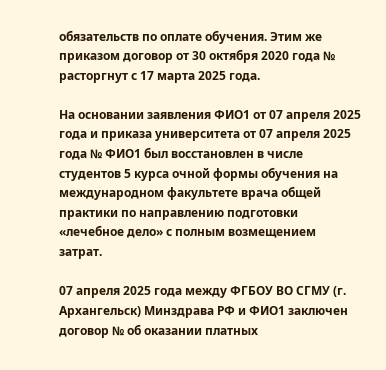обязательств по оплате обучения. Этим же приказом договор от 30 октября 2020 года № расторгнут с 17 марта 2025 года.

На основании заявления ФИО1 от 07 апреля 2025 года и приказа университета от 07 апреля 2025 года № ФИО1 был восстановлен в числе студентов 5 курса очной формы обучения на международном факультете врача общей практики по направлению подготовки «лечебное дело» с полным возмещением затрат.

07 апреля 2025 года между ФГБОУ ВО СГМУ (г. Архангельск) Минздрава РФ и ФИО1 заключен договор № об оказании платных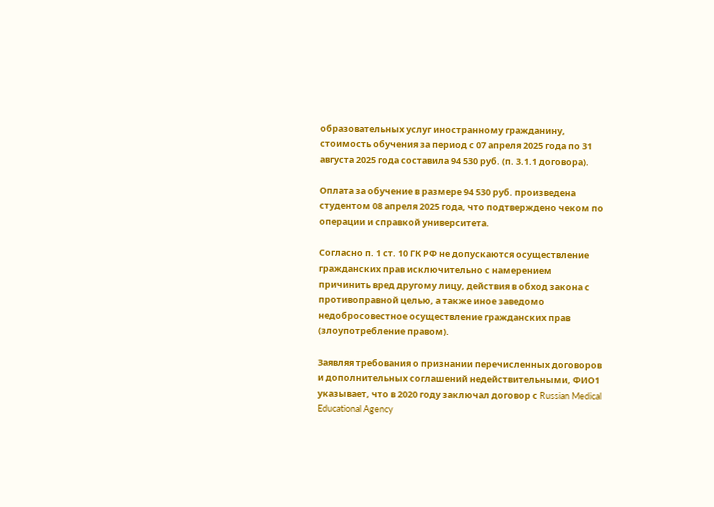образовательных услуг иностранному гражданину, стоимость обучения за период с 07 апреля 2025 года по 31 августа 2025 года составила 94 530 руб. (п. 3.1.1 договора).

Оплата за обучение в размере 94 530 руб. произведена студентом 08 апреля 2025 года, что подтверждено чеком по операции и справкой университета.

Согласно п. 1 ст. 10 ГК РФ не допускаются осуществление гражданских прав исключительно с намерением причинить вред другому лицу, действия в обход закона с противоправной целью, а также иное заведомо недобросовестное осуществление гражданских прав (злоупотребление правом).

Заявляя требования о признании перечисленных договоров и дополнительных соглашений недействительными, ФИО1 указывает, что в 2020 году заключал договор с Russian Medical Educational Agency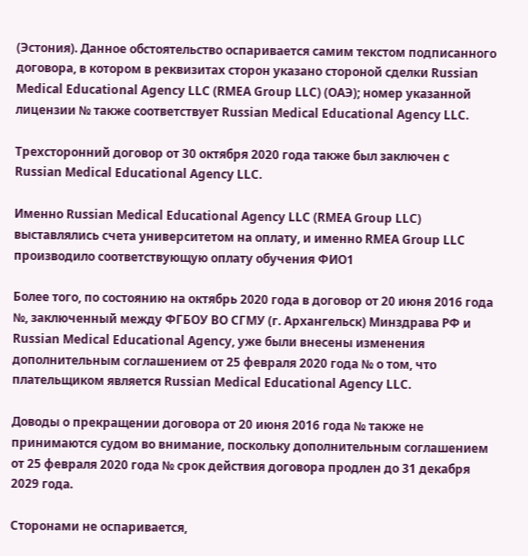(Эстония). Данное обстоятельство оспаривается самим текстом подписанного договора, в котором в реквизитах сторон указано стороной сделки Russian Medical Educational Agency LLC (RMEA Group LLC) (ОАЭ); номер указанной лицензии № также соответствует Russian Medical Educational Agency LLC.

Трехсторонний договор от 30 октября 2020 года также был заключен с Russian Medical Educational Agency LLC.

Именно Russian Medical Educational Agency LLC (RMEA Group LLC) выставлялись счета университетом на оплату, и именно RMEA Group LLC производило соответствующую оплату обучения ФИО1

Более того, по состоянию на октябрь 2020 года в договор от 20 июня 2016 года №, заключенный между ФГБОУ ВО СГМУ (г. Архангельск) Минздрава РФ и Russian Medical Educational Agency, уже были внесены изменения дополнительным соглашением от 25 февраля 2020 года № о том, что плательщиком является Russian Medical Educational Agency LLC.

Доводы о прекращении договора от 20 июня 2016 года № также не принимаются судом во внимание, поскольку дополнительным соглашением от 25 февраля 2020 года № срок действия договора продлен до 31 декабря 2029 года.

Сторонами не оспаривается,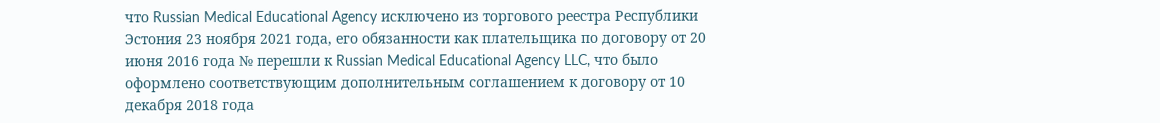что Russian Medical Educational Agency исключено из торгового реестра Республики Эстония 23 ноября 2021 года, его обязанности как плательщика по договору от 20 июня 2016 года № перешли к Russian Medical Educational Agency LLC, что было оформлено соответствующим дополнительным соглашением к договору от 10 декабря 2018 года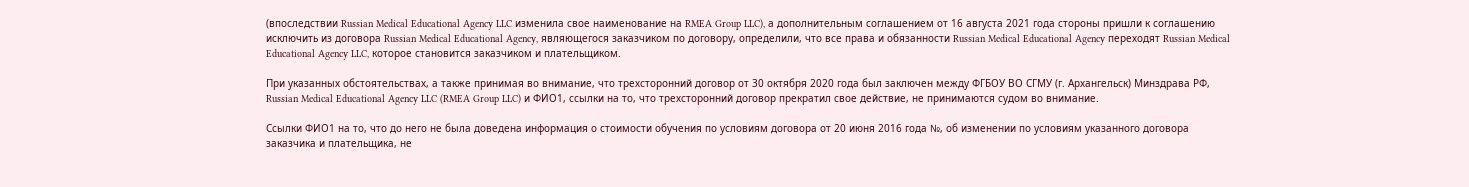(впоследствии Russian Medical Educational Agency LLC изменила свое наименование на RMEA Group LLC), а дополнительным соглашением от 16 августа 2021 года стороны пришли к соглашению исключить из договора Russian Medical Educational Agency, являющегося заказчиком по договору, определили, что все права и обязанности Russian Medical Educational Agency переходят Russian Medical Educational Agency LLC, которое становится заказчиком и плательщиком.

При указанных обстоятельствах, а также принимая во внимание, что трехсторонний договор от 30 октября 2020 года был заключен между ФГБОУ ВО СГМУ (г. Архангельск) Минздрава РФ, Russian Medical Educational Agency LLC (RMEA Group LLC) и ФИО1, ссылки на то, что трехсторонний договор прекратил свое действие, не принимаются судом во внимание.

Ссылки ФИО1 на то, что до него не была доведена информация о стоимости обучения по условиям договора от 20 июня 2016 года №, об изменении по условиям указанного договора заказчика и плательщика, не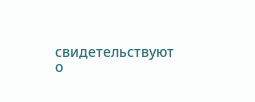свидетельствуют о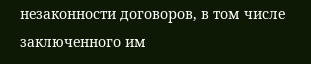незаконности договоров, в том числе заключенного им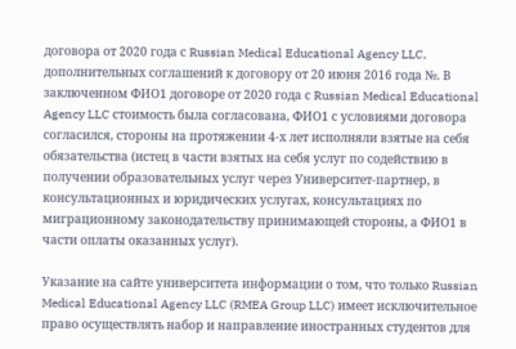договора от 2020 года с Russian Medical Educational Agency LLC, дополнительных соглашений к договору от 20 июня 2016 года №. В заключенном ФИО1 договоре от 2020 года с Russian Medical Educational Agency LLC стоимость была согласована, ФИО1 с условиями договора согласился, стороны на протяжении 4-х лет исполняли взятые на себя обязательства (истец в части взятых на себя услуг по содействию в получении образовательных услуг через Университет-партнер, в консультационных и юридических услугах, консультациях по миграционному законодательству принимающей стороны, а ФИО1 в части оплаты оказанных услуг).

Указание на сайте университета информации о том, что только Russian Medical Educational Agency LLC (RMEA Group LLC) имеет исключительное право осуществлять набор и направление иностранных студентов для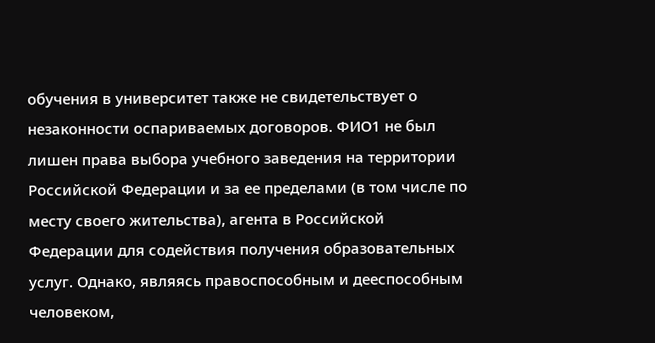обучения в университет также не свидетельствует о незаконности оспариваемых договоров. ФИО1 не был лишен права выбора учебного заведения на территории Российской Федерации и за ее пределами (в том числе по месту своего жительства), агента в Российской Федерации для содействия получения образовательных услуг. Однако, являясь правоспособным и дееспособным человеком,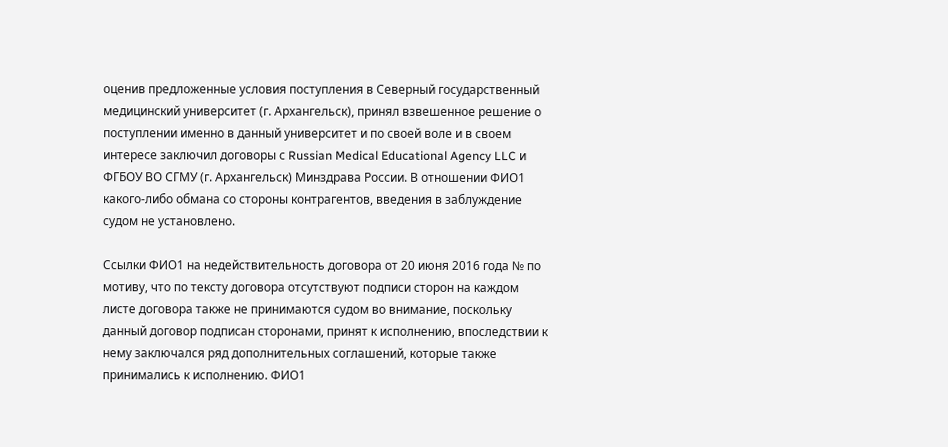оценив предложенные условия поступления в Северный государственный медицинский университет (г. Архангельск), принял взвешенное решение о поступлении именно в данный университет и по своей воле и в своем интересе заключил договоры с Russian Medical Educational Agency LLC и ФГБОУ ВО СГМУ (г. Архангельск) Минздрава России. В отношении ФИО1 какого-либо обмана со стороны контрагентов, введения в заблуждение судом не установлено.

Ссылки ФИО1 на недействительность договора от 20 июня 2016 года № по мотиву, что по тексту договора отсутствуют подписи сторон на каждом листе договора также не принимаются судом во внимание, поскольку данный договор подписан сторонами, принят к исполнению, впоследствии к нему заключался ряд дополнительных соглашений, которые также принимались к исполнению. ФИО1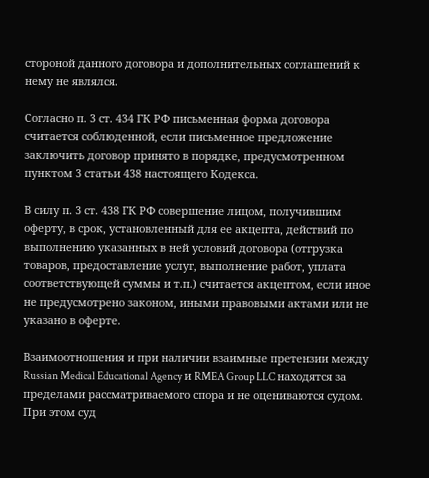стороной данного договора и дополнительных соглашений к нему не являлся.

Согласно п. 3 ст. 434 ГК РФ письменная форма договора считается соблюденной, если письменное предложение заключить договор принято в порядке, предусмотренном пунктом 3 статьи 438 настоящего Кодекса.

В силу п. 3 ст. 438 ГК РФ совершение лицом, получившим оферту, в срок, установленный для ее акцепта, действий по выполнению указанных в ней условий договора (отгрузка товаров, предоставление услуг, выполнение работ, уплата соответствующей суммы и т.п.) считается акцептом, если иное не предусмотрено законом, иными правовыми актами или не указано в оферте.

Взаимоотношения и при наличии взаимные претензии между Russian Medical Educational Agency и RMEA Group LLC находятся за пределами рассматриваемого спора и не оцениваются судом. При этом суд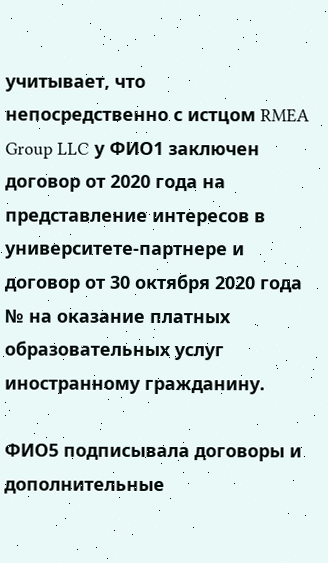учитывает, что непосредственно с истцом RMEA Group LLC у ФИО1 заключен договор от 2020 года на представление интересов в университете-партнере и договор от 30 октября 2020 года № на оказание платных образовательных услуг иностранному гражданину.

ФИО5 подписывала договоры и дополнительные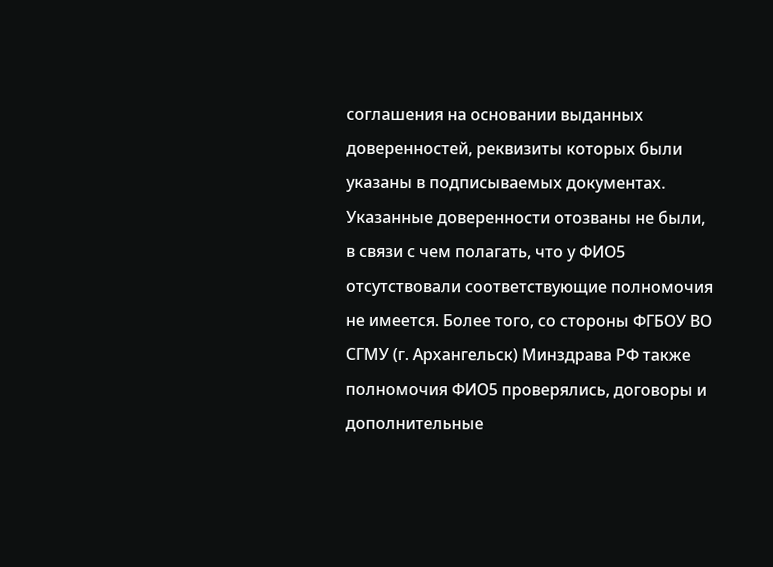соглашения на основании выданных доверенностей, реквизиты которых были указаны в подписываемых документах. Указанные доверенности отозваны не были, в связи с чем полагать, что у ФИО5 отсутствовали соответствующие полномочия не имеется. Более того, со стороны ФГБОУ ВО СГМУ (г. Архангельск) Минздрава РФ также полномочия ФИО5 проверялись, договоры и дополнительные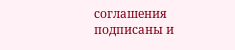соглашения подписаны и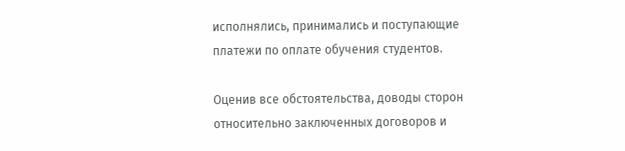исполнялись, принимались и поступающие платежи по оплате обучения студентов.

Оценив все обстоятельства, доводы сторон относительно заключенных договоров и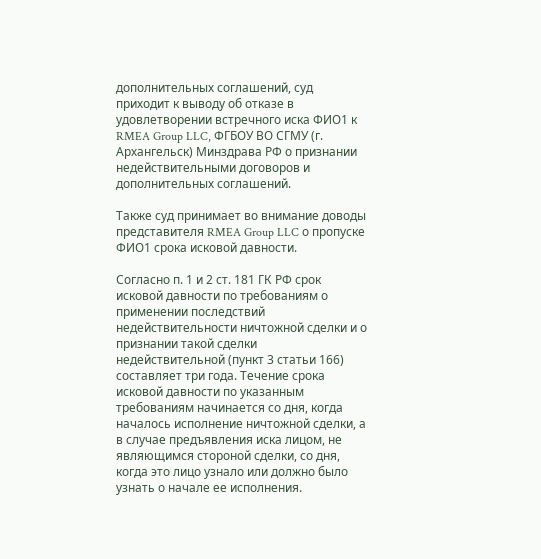дополнительных соглашений, суд приходит к выводу об отказе в удовлетворении встречного иска ФИО1 к RMEA Group LLC, ФГБОУ ВО СГМУ (г. Архангельск) Минздрава РФ о признании недействительными договоров и дополнительных соглашений.

Также суд принимает во внимание доводы представителя RMEA Group LLC о пропуске ФИО1 срока исковой давности.

Согласно п. 1 и 2 ст. 181 ГК РФ срок исковой давности по требованиям о применении последствий недействительности ничтожной сделки и о признании такой сделки недействительной (пункт 3 статьи 166) составляет три года. Течение срока исковой давности по указанным требованиям начинается со дня, когда началось исполнение ничтожной сделки, а в случае предъявления иска лицом, не являющимся стороной сделки, со дня, когда это лицо узнало или должно было узнать о начале ее исполнения.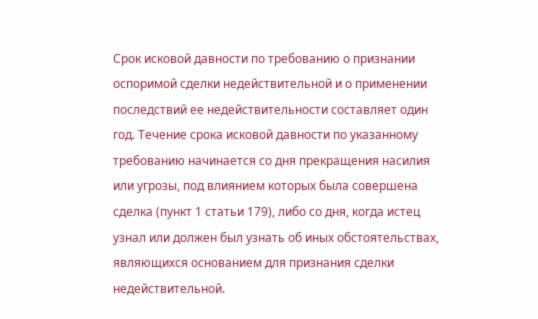Срок исковой давности по требованию о признании оспоримой сделки недействительной и о применении последствий ее недействительности составляет один год. Течение срока исковой давности по указанному требованию начинается со дня прекращения насилия или угрозы, под влиянием которых была совершена сделка (пункт 1 статьи 179), либо со дня, когда истец узнал или должен был узнать об иных обстоятельствах, являющихся основанием для признания сделки недействительной.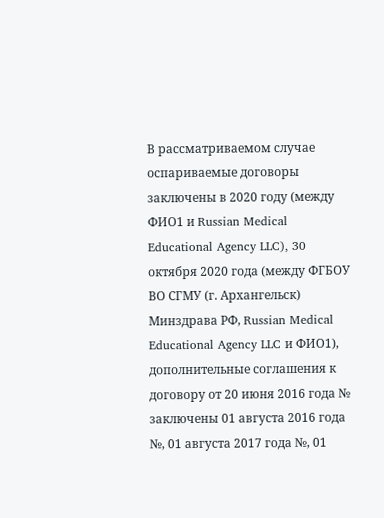В рассматриваемом случае оспариваемые договоры заключены в 2020 году (между ФИО1 и Russian Medical Educational Agency LLC), 30 октября 2020 года (между ФГБОУ ВО СГМУ (г. Архангельск) Минздрава РФ, Russian Medical Educational Agency LLC и ФИО1), дополнительные соглашения к договору от 20 июня 2016 года № заключены 01 августа 2016 года №, 01 августа 2017 года №, 01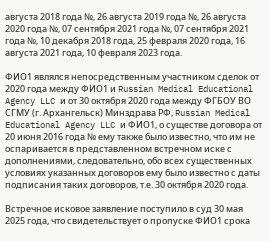августа 2018 года №, 26 августа 2019 года №, 26 августа 2020 года №, 07 сентября 2021 года №, 07 сентября 2021 года №, 10 декабря 2018 года, 25 февраля 2020 года, 16 августа 2021 года, 10 февраля 2023 года.

ФИО1 являлся непосредственным участником сделок от 2020 года между ФИО1 и Russian Medical Educational Agency LLC и от 30 октября 2020 года между ФГБОУ ВО СГМУ (г. Архангельск) Минздрава РФ, Russian Medical Educational Agency LLC и ФИО1, о существе договора от 20 июня 2016 года № ему также было известно, что им не оспаривается в представленном встречном иске с дополнениями, следовательно, обо всех существенных условиях указанных договоров ему было известно с даты подписания таких договоров, т.е. 30 октября 2020 года.

Встречное исковое заявление поступило в суд 30 мая 2025 года, что свидетельствует о пропуске ФИО1 срока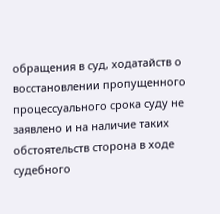обращения в суд, ходатайств о восстановлении пропущенного процессуального срока суду не заявлено и на наличие таких обстоятельств сторона в ходе судебного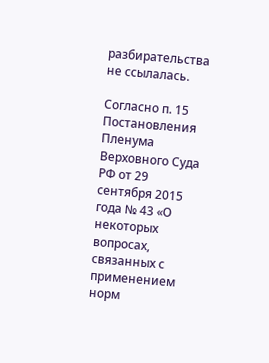разбирательства не ссылалась.

Согласно п. 15 Постановления Пленума Верховного Суда РФ от 29 сентября 2015 года № 43 «О некоторых вопросах, связанных с применением норм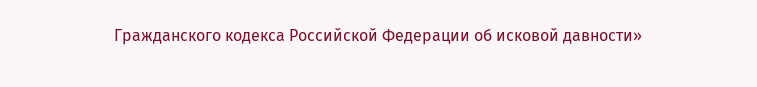Гражданского кодекса Российской Федерации об исковой давности»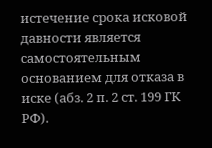истечение срока исковой давности является самостоятельным основанием для отказа в иске (абз. 2 п. 2 ст. 199 ГК РФ).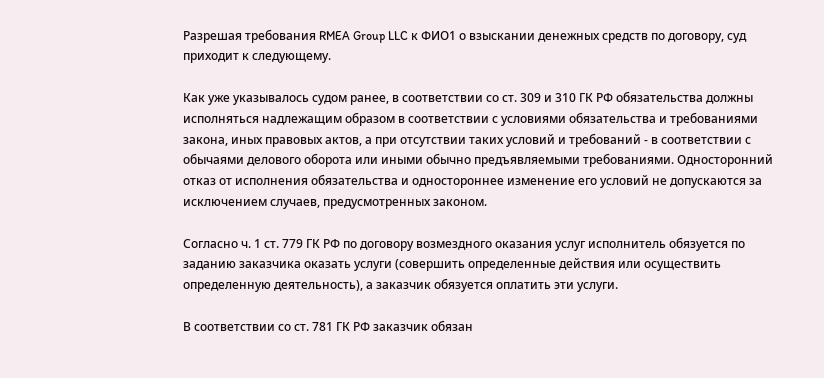Разрешая требования RMEA Group LLC к ФИО1 о взыскании денежных средств по договору, суд приходит к следующему.

Как уже указывалось судом ранее, в соответствии со ст. 309 и 310 ГК РФ обязательства должны исполняться надлежащим образом в соответствии с условиями обязательства и требованиями закона, иных правовых актов, а при отсутствии таких условий и требований - в соответствии с обычаями делового оборота или иными обычно предъявляемыми требованиями. Односторонний отказ от исполнения обязательства и одностороннее изменение его условий не допускаются за исключением случаев, предусмотренных законом.

Согласно ч. 1 ст. 779 ГК РФ по договору возмездного оказания услуг исполнитель обязуется по заданию заказчика оказать услуги (совершить определенные действия или осуществить определенную деятельность), а заказчик обязуется оплатить эти услуги.

В соответствии со ст. 781 ГК РФ заказчик обязан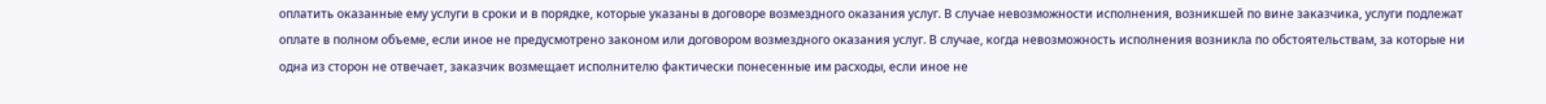оплатить оказанные ему услуги в сроки и в порядке, которые указаны в договоре возмездного оказания услуг. В случае невозможности исполнения, возникшей по вине заказчика, услуги подлежат оплате в полном объеме, если иное не предусмотрено законом или договором возмездного оказания услуг. В случае, когда невозможность исполнения возникла по обстоятельствам, за которые ни одна из сторон не отвечает, заказчик возмещает исполнителю фактически понесенные им расходы, если иное не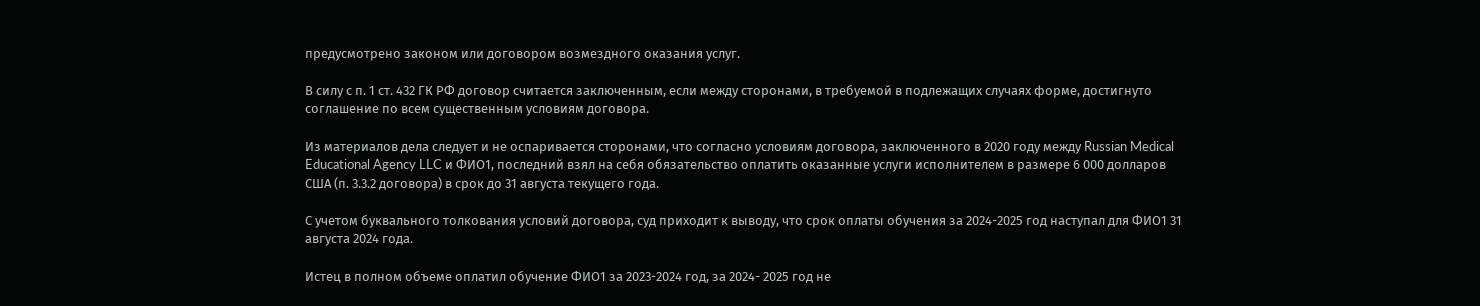предусмотрено законом или договором возмездного оказания услуг.

В силу с п. 1 ст. 432 ГК РФ договор считается заключенным, если между сторонами, в требуемой в подлежащих случаях форме, достигнуто соглашение по всем существенным условиям договора.

Из материалов дела следует и не оспаривается сторонами, что согласно условиям договора, заключенного в 2020 году между Russian Medical Educational Agency LLC и ФИО1, последний взял на себя обязательство оплатить оказанные услуги исполнителем в размере 6 000 долларов США (п. 3.3.2 договора) в срок до 31 августа текущего года.

С учетом буквального толкования условий договора, суд приходит к выводу, что срок оплаты обучения за 2024-2025 год наступал для ФИО1 31 августа 2024 года.

Истец в полном объеме оплатил обучение ФИО1 за 2023-2024 год, за 2024- 2025 год не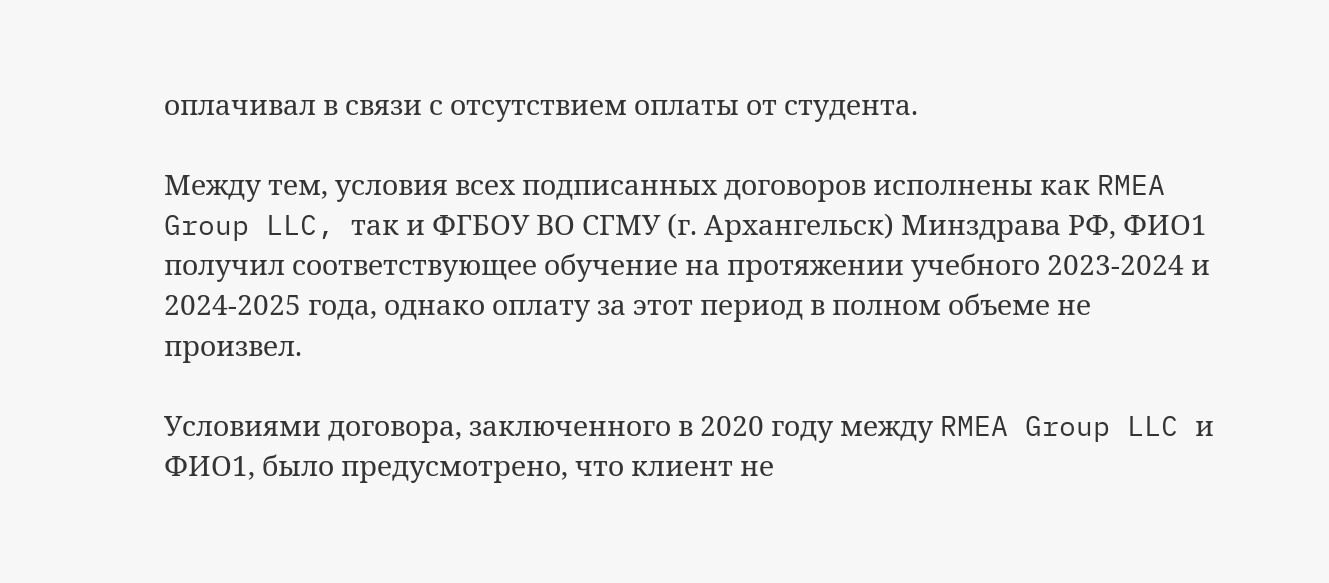оплачивал в связи с отсутствием оплаты от студента.

Между тем, условия всех подписанных договоров исполнены как RMEA Group LLC, так и ФГБОУ ВО СГМУ (г. Архангельск) Минздрава РФ, ФИО1 получил соответствующее обучение на протяжении учебного 2023-2024 и 2024-2025 года, однако оплату за этот период в полном объеме не произвел.

Условиями договора, заключенного в 2020 году между RMEA Group LLC и ФИО1, было предусмотрено, что клиент не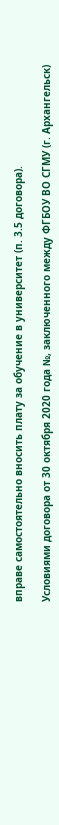вправе самостоятельно вносить плату за обучение в университет (п. 3.5 договора).

Условиями договора от 30 октября 2020 года №, заключенного между ФГБОУ ВО СГМУ (г. Архангельск)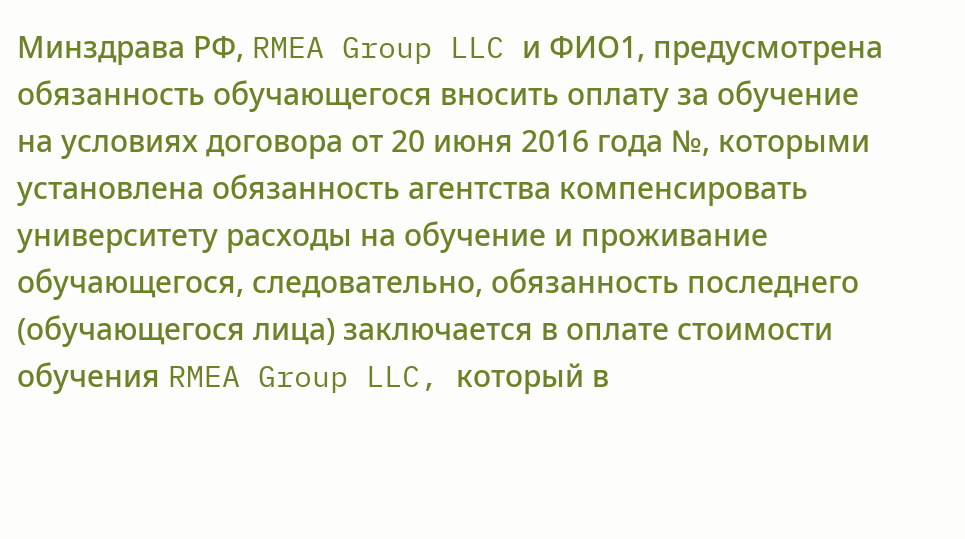Минздрава РФ, RMEA Group LLC и ФИО1, предусмотрена обязанность обучающегося вносить оплату за обучение на условиях договора от 20 июня 2016 года №, которыми установлена обязанность агентства компенсировать университету расходы на обучение и проживание обучающегося, следовательно, обязанность последнего (обучающегося лица) заключается в оплате стоимости обучения RMEA Group LLC, который в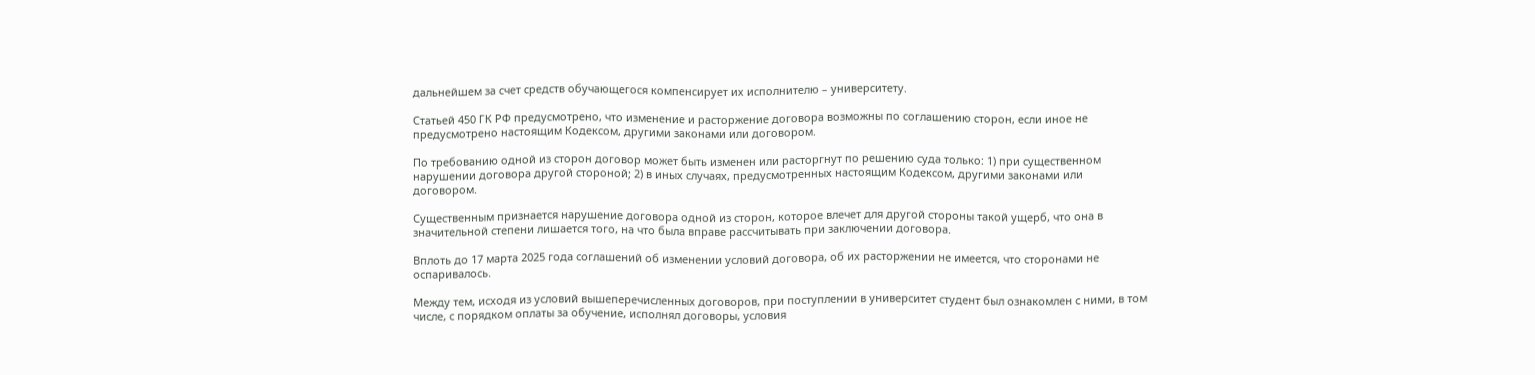дальнейшем за счет средств обучающегося компенсирует их исполнителю – университету.

Статьей 450 ГК РФ предусмотрено, что изменение и расторжение договора возможны по соглашению сторон, если иное не предусмотрено настоящим Кодексом, другими законами или договором.

По требованию одной из сторон договор может быть изменен или расторгнут по решению суда только: 1) при существенном нарушении договора другой стороной; 2) в иных случаях, предусмотренных настоящим Кодексом, другими законами или договором.

Существенным признается нарушение договора одной из сторон, которое влечет для другой стороны такой ущерб, что она в значительной степени лишается того, на что была вправе рассчитывать при заключении договора.

Вплоть до 17 марта 2025 года соглашений об изменении условий договора, об их расторжении не имеется, что сторонами не оспаривалось.

Между тем, исходя из условий вышеперечисленных договоров, при поступлении в университет студент был ознакомлен с ними, в том числе, с порядком оплаты за обучение, исполнял договоры, условия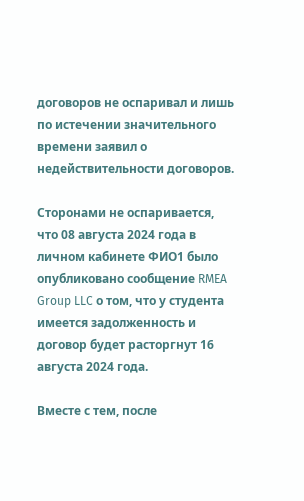договоров не оспаривал и лишь по истечении значительного времени заявил о недействительности договоров.

Сторонами не оспаривается, что 08 августа 2024 года в личном кабинете ФИО1 было опубликовано сообщение RMEA Group LLC о том, что у студента имеется задолженность и договор будет расторгнут 16 августа 2024 года.

Вместе с тем, после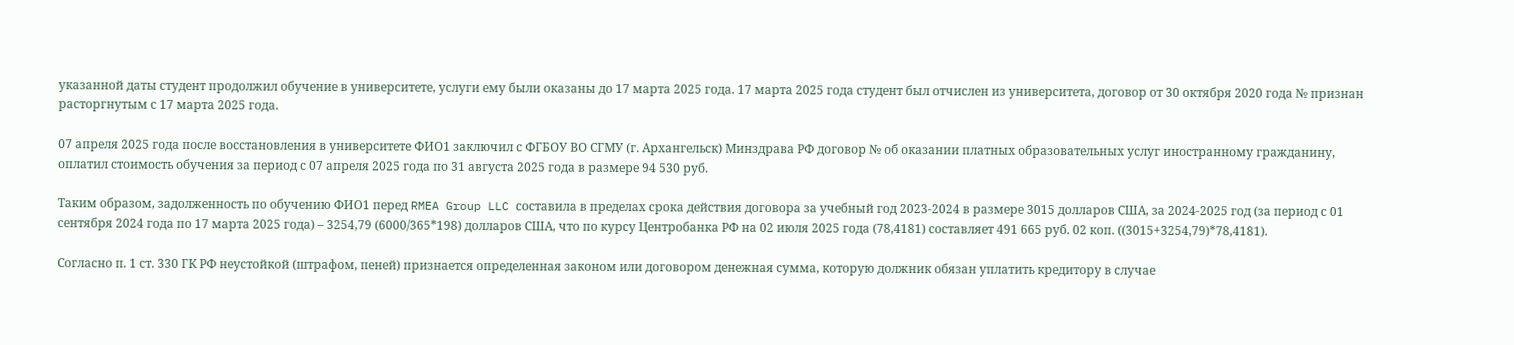указанной даты студент продолжил обучение в университете, услуги ему были оказаны до 17 марта 2025 года. 17 марта 2025 года студент был отчислен из университета, договор от 30 октября 2020 года № признан расторгнутым с 17 марта 2025 года.

07 апреля 2025 года после восстановления в университете ФИО1 заключил с ФГБОУ ВО СГМУ (г. Архангельск) Минздрава РФ договор № об оказании платных образовательных услуг иностранному гражданину, оплатил стоимость обучения за период с 07 апреля 2025 года по 31 августа 2025 года в размере 94 530 руб.

Таким образом, задолженность по обучению ФИО1 перед RMEA Group LLC составила в пределах срока действия договора за учебный год 2023-2024 в размере 3015 долларов США, за 2024-2025 год (за период с 01 сентября 2024 года по 17 марта 2025 года) – 3254,79 (6000/365*198) долларов США, что по курсу Центробанка РФ на 02 июля 2025 года (78,4181) составляет 491 665 руб. 02 коп. ((3015+3254,79)*78,4181).

Согласно п. 1 ст. 330 ГК РФ неустойкой (штрафом, пеней) признается определенная законом или договором денежная сумма, которую должник обязан уплатить кредитору в случае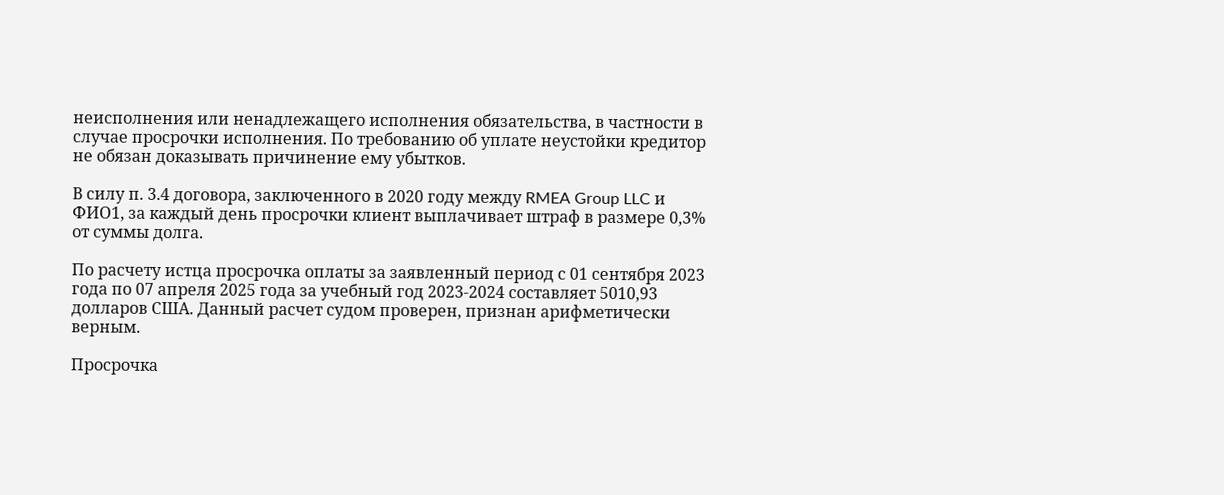неисполнения или ненадлежащего исполнения обязательства, в частности в случае просрочки исполнения. По требованию об уплате неустойки кредитор не обязан доказывать причинение ему убытков.

В силу п. 3.4 договора, заключенного в 2020 году между RMEA Group LLC и ФИО1, за каждый день просрочки клиент выплачивает штраф в размере 0,3% от суммы долга.

По расчету истца просрочка оплаты за заявленный период с 01 сентября 2023 года по 07 апреля 2025 года за учебный год 2023-2024 составляет 5010,93 долларов США. Данный расчет судом проверен, признан арифметически верным.

Просрочка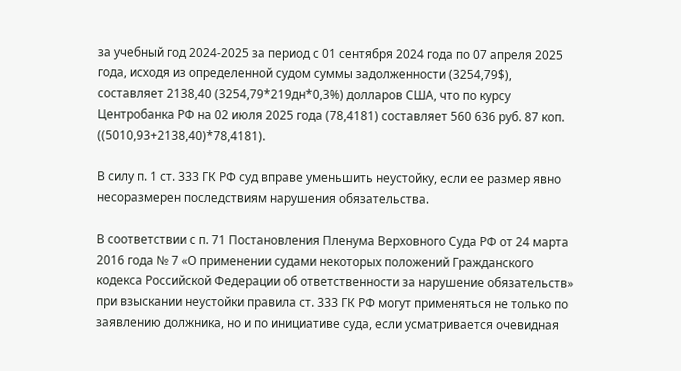за учебный год 2024-2025 за период с 01 сентября 2024 года по 07 апреля 2025 года, исходя из определенной судом суммы задолженности (3254,79$), составляет 2138,40 (3254,79*219дн*0,3%) долларов США, что по курсу Центробанка РФ на 02 июля 2025 года (78,4181) составляет 560 636 руб. 87 коп. ((5010,93+2138,40)*78,4181).

В силу п. 1 ст. 333 ГК РФ суд вправе уменьшить неустойку, если ее размер явно несоразмерен последствиям нарушения обязательства.

В соответствии с п. 71 Постановления Пленума Верховного Суда РФ от 24 марта 2016 года № 7 «О применении судами некоторых положений Гражданского кодекса Российской Федерации об ответственности за нарушение обязательств» при взыскании неустойки правила ст. 333 ГК РФ могут применяться не только по заявлению должника, но и по инициативе суда, если усматривается очевидная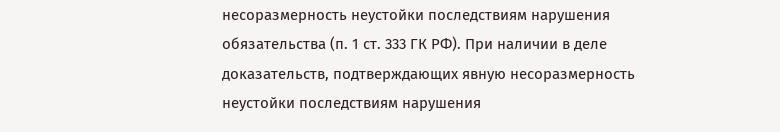несоразмерность неустойки последствиям нарушения обязательства (п. 1 ст. 333 ГК РФ). При наличии в деле доказательств, подтверждающих явную несоразмерность неустойки последствиям нарушения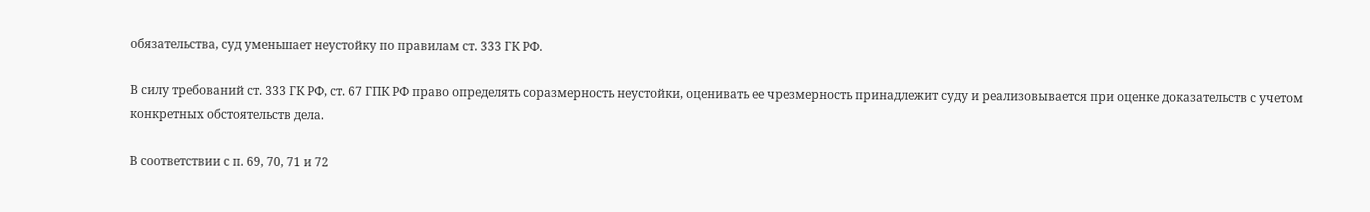обязательства, суд уменьшает неустойку по правилам ст. 333 ГК РФ.

В силу требований ст. 333 ГК РФ, ст. 67 ГПК РФ право определять соразмерность неустойки, оценивать ее чрезмерность принадлежит суду и реализовывается при оценке доказательств с учетом конкретных обстоятельств дела.

В соответствии с п. 69, 70, 71 и 72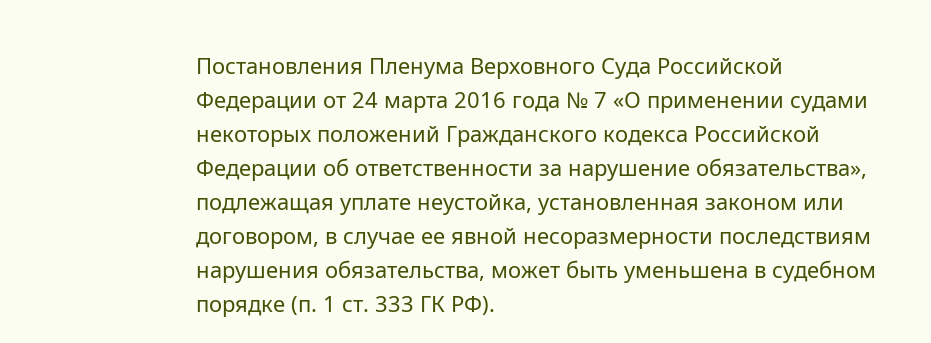Постановления Пленума Верховного Суда Российской Федерации от 24 марта 2016 года № 7 «О применении судами некоторых положений Гражданского кодекса Российской Федерации об ответственности за нарушение обязательства», подлежащая уплате неустойка, установленная законом или договором, в случае ее явной несоразмерности последствиям нарушения обязательства, может быть уменьшена в судебном порядке (п. 1 ст. 333 ГК РФ).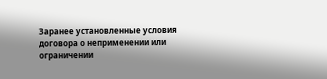Заранее установленные условия договора о неприменении или ограничении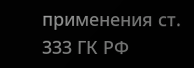применения ст. 333 ГК РФ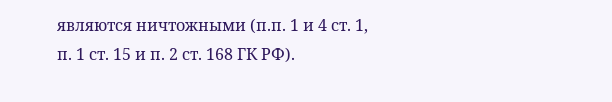являются ничтожными (п.п. 1 и 4 ст. 1, п. 1 ст. 15 и п. 2 ст. 168 ГК РФ).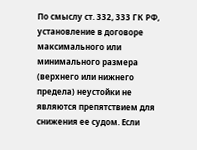По смыслу ст. 332, 333 ГК РФ, установление в договоре максимального или минимального размера (верхнего или нижнего предела) неустойки не являются препятствием для снижения ее судом. Если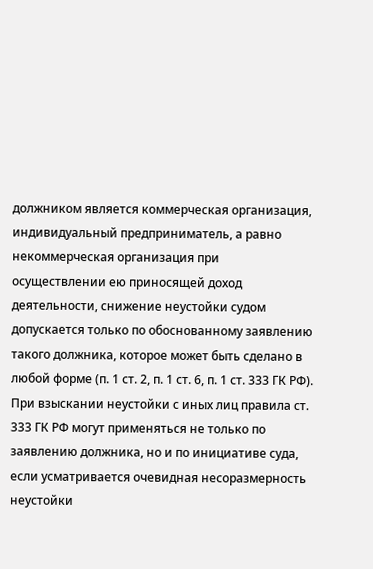должником является коммерческая организация, индивидуальный предприниматель, а равно некоммерческая организация при осуществлении ею приносящей доход деятельности, снижение неустойки судом допускается только по обоснованному заявлению такого должника, которое может быть сделано в любой форме (п. 1 ст. 2, п. 1 ст. 6, п. 1 ст. 333 ГК РФ). При взыскании неустойки с иных лиц правила ст. 333 ГК РФ могут применяться не только по заявлению должника, но и по инициативе суда, если усматривается очевидная несоразмерность неустойки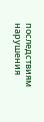последствиям нарушения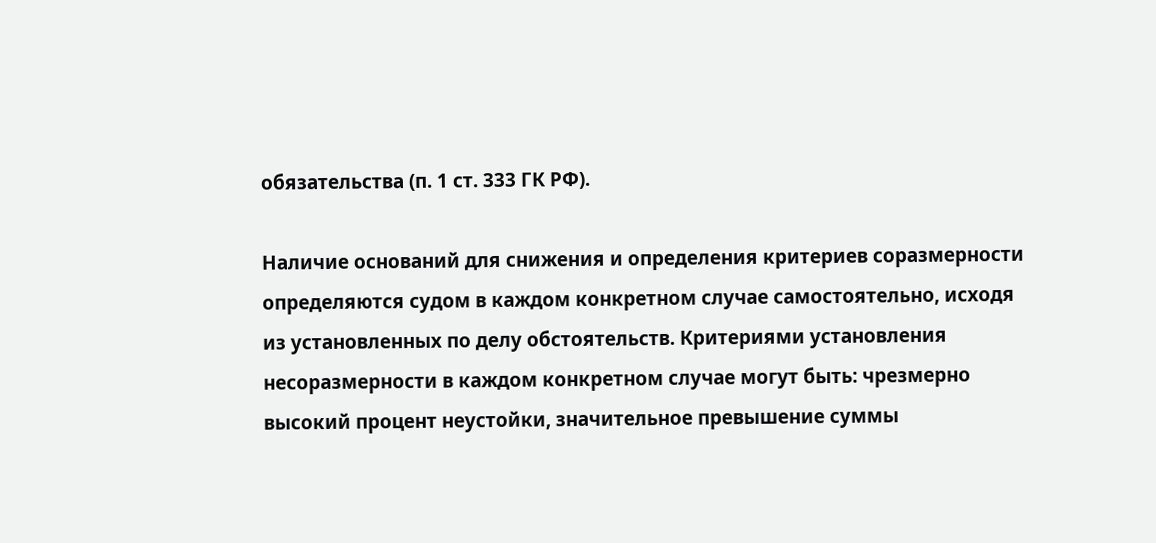обязательства (п. 1 ст. 333 ГК РФ).

Наличие оснований для снижения и определения критериев соразмерности определяются судом в каждом конкретном случае самостоятельно, исходя из установленных по делу обстоятельств. Критериями установления несоразмерности в каждом конкретном случае могут быть: чрезмерно высокий процент неустойки, значительное превышение суммы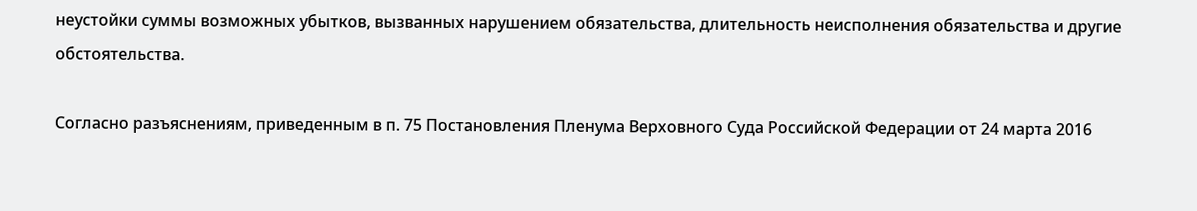неустойки суммы возможных убытков, вызванных нарушением обязательства, длительность неисполнения обязательства и другие обстоятельства.

Согласно разъяснениям, приведенным в п. 75 Постановления Пленума Верховного Суда Российской Федерации от 24 марта 2016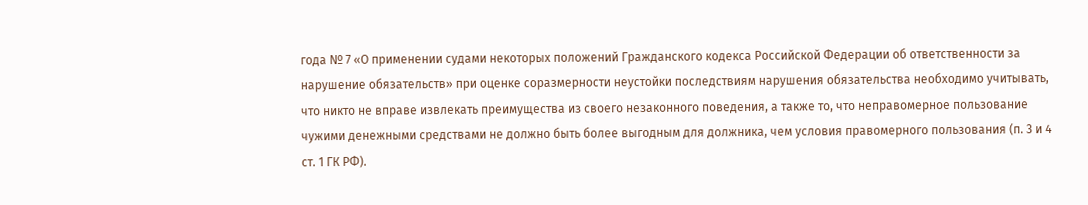года № 7 «О применении судами некоторых положений Гражданского кодекса Российской Федерации об ответственности за нарушение обязательств» при оценке соразмерности неустойки последствиям нарушения обязательства необходимо учитывать, что никто не вправе извлекать преимущества из своего незаконного поведения, а также то, что неправомерное пользование чужими денежными средствами не должно быть более выгодным для должника, чем условия правомерного пользования (п. 3 и 4 ст. 1 ГК РФ).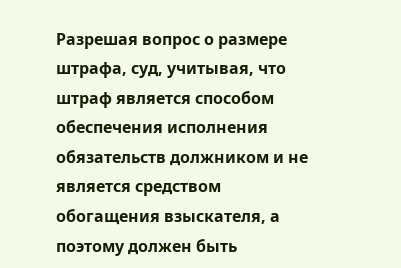Разрешая вопрос о размере штрафа, суд, учитывая, что штраф является способом обеспечения исполнения обязательств должником и не является средством обогащения взыскателя, а поэтому должен быть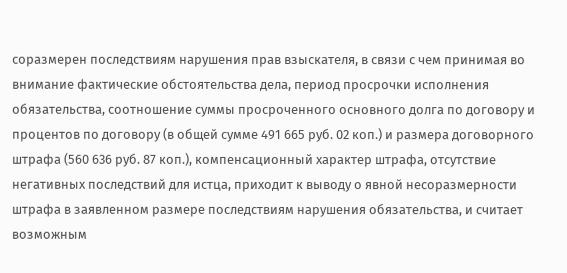соразмерен последствиям нарушения прав взыскателя, в связи с чем принимая во внимание фактические обстоятельства дела, период просрочки исполнения обязательства, соотношение суммы просроченного основного долга по договору и процентов по договору (в общей сумме 491 665 руб. 02 коп.) и размера договорного штрафа (560 636 руб. 87 коп.), компенсационный характер штрафа, отсутствие негативных последствий для истца, приходит к выводу о явной несоразмерности штрафа в заявленном размере последствиям нарушения обязательства, и считает возможным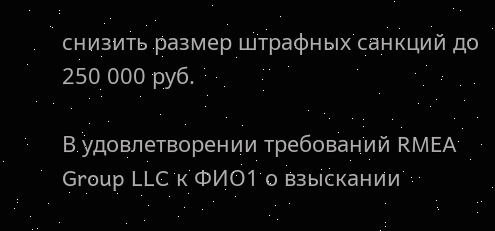снизить размер штрафных санкций до 250 000 руб.

В удовлетворении требований RMEA Group LLC к ФИО1 о взыскании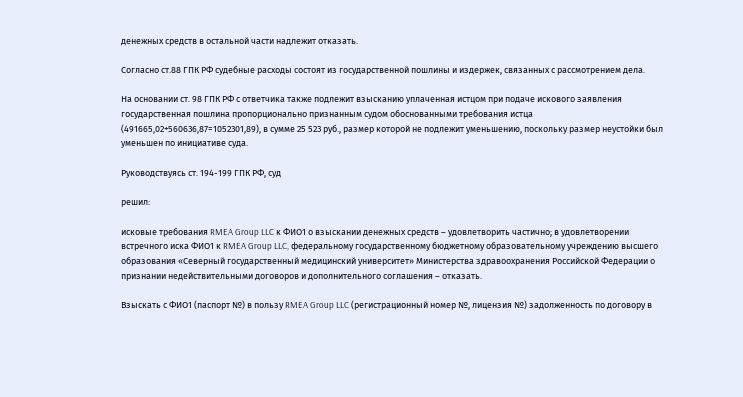денежных средств в остальной части надлежит отказать.

Согласно ст.88 ГПК РФ судебные расходы состоят из государственной пошлины и издержек, связанных с рассмотрением дела.

На основании ст. 98 ГПК РФ с ответчика также подлежит взысканию уплаченная истцом при подаче искового заявления государственная пошлина пропорционально признанным судом обоснованными требования истца (491665,02+560636,87=1052301,89), в сумме 25 523 руб., размер которой не подлежит уменьшению, поскольку размер неустойки был уменьшен по инициативе суда.

Руководствуясь ст. 194-199 ГПК РФ, суд

решил:

исковые требования RMEA Group LLC к ФИО1 о взыскании денежных средств – удовлетворить частично; в удовлетворении встречного иска ФИО1 к RMEA Group LLC, федеральному государственному бюджетному образовательному учреждению высшего образования «Северный государственный медицинский университет» Министерства здравоохранения Российской Федерации о признании недействительными договоров и дополнительного соглашения – отказать.

Взыскать с ФИО1 (паспорт №) в пользу RMEA Group LLC (регистрационный номер №, лицензия №) задолженность по договору в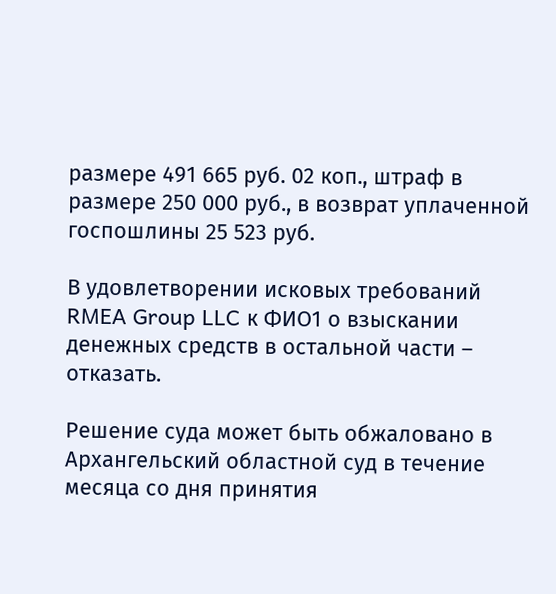размере 491 665 руб. 02 коп., штраф в размере 250 000 руб., в возврат уплаченной госпошлины 25 523 руб.

В удовлетворении исковых требований RMEA Group LLC к ФИО1 о взыскании денежных средств в остальной части – отказать.

Решение суда может быть обжаловано в Архангельский областной суд в течение месяца со дня принятия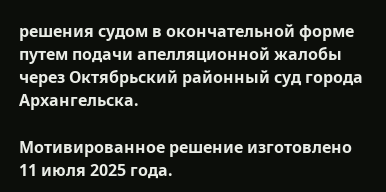решения судом в окончательной форме путем подачи апелляционной жалобы через Октябрьский районный суд города Архангельска.

Мотивированное решение изготовлено 11 июля 2025 года.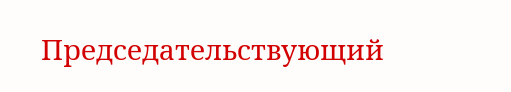Председательствующий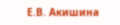Е.В. Акишина